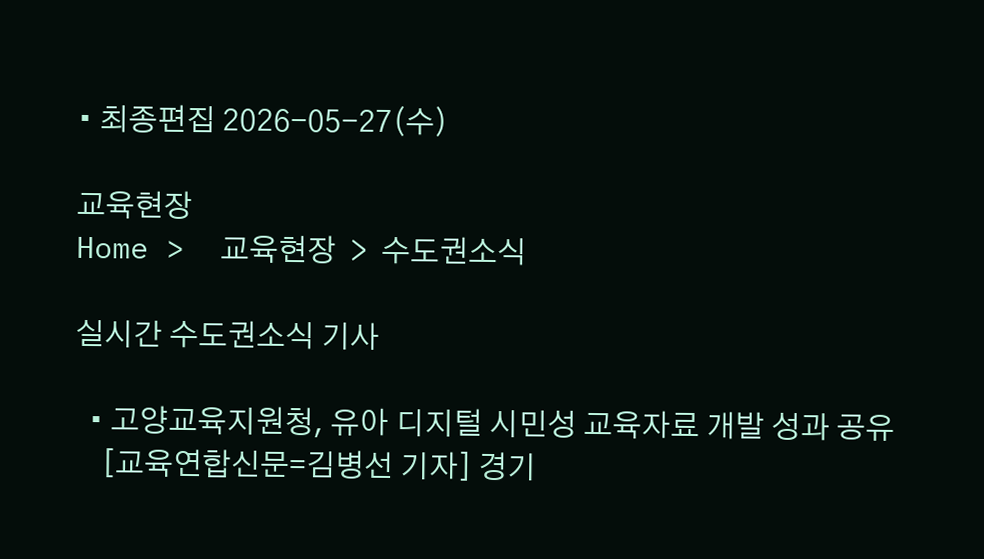• 최종편집 2026-05-27(수)

교육현장
Home >  교육현장  >  수도권소식

실시간 수도권소식 기사

  • 고양교육지원청, 유아 디지털 시민성 교육자료 개발 성과 공유
    [교육연합신문=김병선 기자] 경기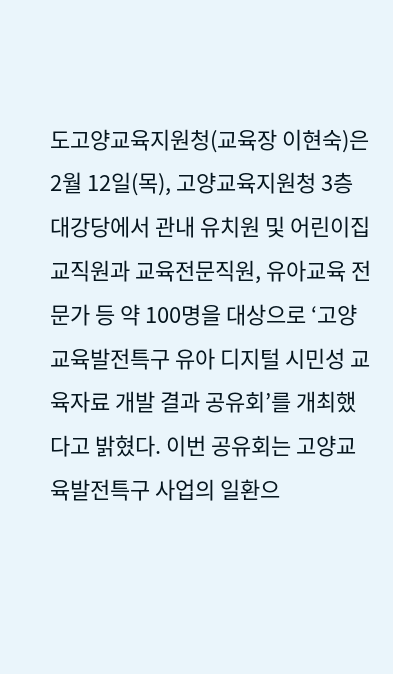도고양교육지원청(교육장 이현숙)은 2월 12일(목), 고양교육지원청 3층 대강당에서 관내 유치원 및 어린이집 교직원과 교육전문직원, 유아교육 전문가 등 약 100명을 대상으로 ‘고양교육발전특구 유아 디지털 시민성 교육자료 개발 결과 공유회’를 개최했다고 밝혔다. 이번 공유회는 고양교육발전특구 사업의 일환으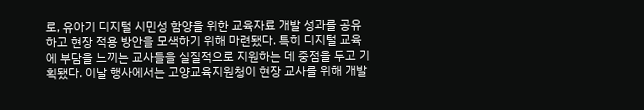로, 유아기 디지털 시민성 함양을 위한 교육자료 개발 성과를 공유하고 현장 적용 방안을 모색하기 위해 마련됐다. 특히 디지털 교육에 부담을 느끼는 교사들을 실질적으로 지원하는 데 중점을 두고 기획됐다. 이날 행사에서는 고양교육지원청이 현장 교사를 위해 개발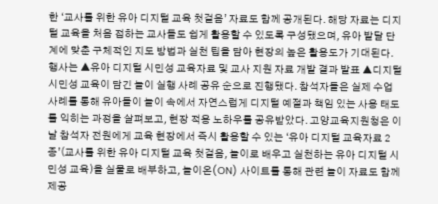한 ‘교사를 위한 유아 디지털 교육 첫걸음’ 자료도 함께 공개된다. 해당 자료는 디지털 교육을 처음 접하는 교사들도 쉽게 활용할 수 있도록 구성됐으며, 유아 발달 단계에 맞춘 구체적인 지도 방법과 실천 팁을 담아 현장의 높은 활용도가 기대된다. 행사는 ▲유아 디지털 시민성 교육자료 및 교사 지원 자료 개발 결과 발표 ▲디지털 시민성 교육이 담긴 놀이 실행 사례 공유 순으로 진행됐다. 참석자들은 실제 수업 사례를 통해 유아들이 놀이 속에서 자연스럽게 디지털 예절과 책임 있는 사용 태도를 익히는 과정을 살펴보고, 현장 적용 노하우를 공유받았다. 고양교육지원청은 이날 참석자 전원에게 교육 현장에서 즉시 활용할 수 있는 ‘유아 디지털 교육자료 2종’(교사를 위한 유아 디지털 교육 첫걸음, 놀이로 배우고 실천하는 유아 디지털 시민성 교육)을 실물로 배부하고, 놀이온(ON) 사이트를 통해 관련 놀이 자료도 함께 제공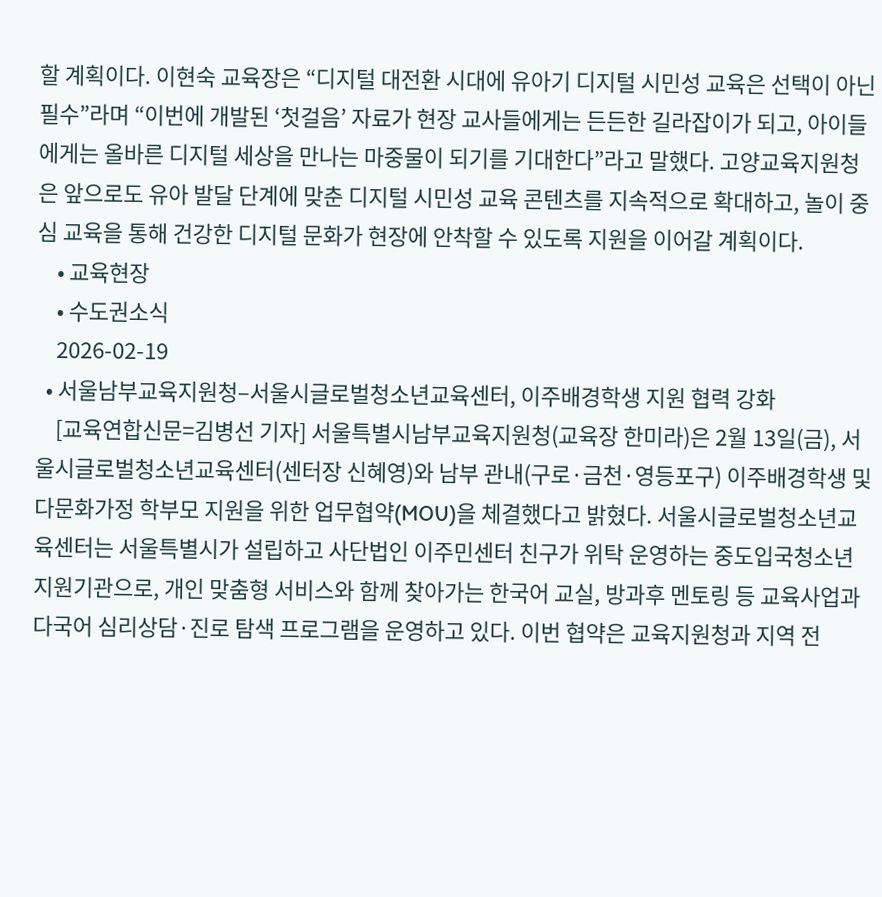할 계획이다. 이현숙 교육장은 “디지털 대전환 시대에 유아기 디지털 시민성 교육은 선택이 아닌 필수”라며 “이번에 개발된 ‘첫걸음’ 자료가 현장 교사들에게는 든든한 길라잡이가 되고, 아이들에게는 올바른 디지털 세상을 만나는 마중물이 되기를 기대한다”라고 말했다. 고양교육지원청은 앞으로도 유아 발달 단계에 맞춘 디지털 시민성 교육 콘텐츠를 지속적으로 확대하고, 놀이 중심 교육을 통해 건강한 디지털 문화가 현장에 안착할 수 있도록 지원을 이어갈 계획이다.
    • 교육현장
    • 수도권소식
    2026-02-19
  • 서울남부교육지원청–서울시글로벌청소년교육센터, 이주배경학생 지원 협력 강화
    [교육연합신문=김병선 기자] 서울특별시남부교육지원청(교육장 한미라)은 2월 13일(금), 서울시글로벌청소년교육센터(센터장 신혜영)와 남부 관내(구로·금천·영등포구) 이주배경학생 및 다문화가정 학부모 지원을 위한 업무협약(MOU)을 체결했다고 밝혔다. 서울시글로벌청소년교육센터는 서울특별시가 설립하고 사단법인 이주민센터 친구가 위탁 운영하는 중도입국청소년 지원기관으로, 개인 맞춤형 서비스와 함께 찾아가는 한국어 교실, 방과후 멘토링 등 교육사업과 다국어 심리상담·진로 탐색 프로그램을 운영하고 있다. 이번 협약은 교육지원청과 지역 전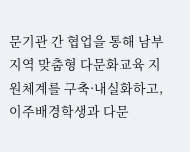문기관 간 협업을 통해 남부 지역 맞춤형 다문화교육 지원체계를 구축·내실화하고, 이주배경학생과 다문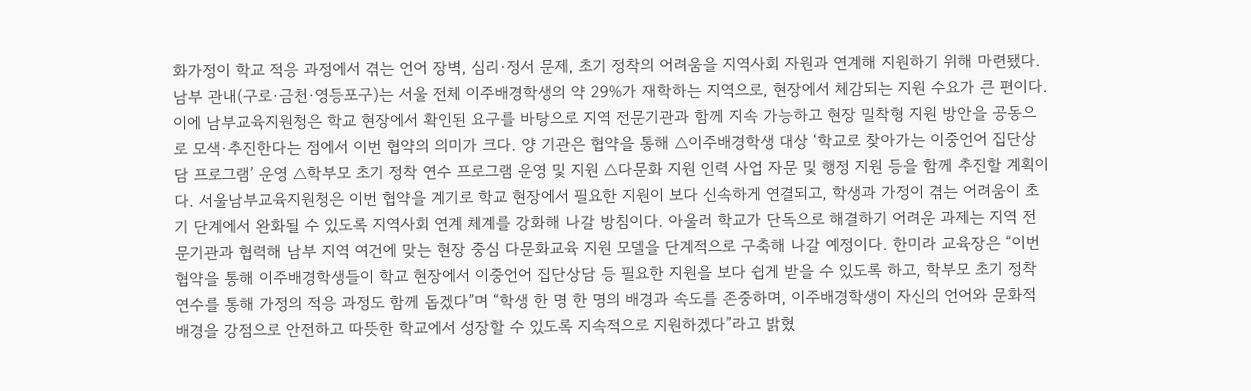화가정이 학교 적응 과정에서 겪는 언어 장벽, 심리·정서 문제, 초기 정착의 어려움을 지역사회 자원과 연계해 지원하기 위해 마련됐다. 남부 관내(구로·금천·영등포구)는 서울 전체 이주배경학생의 약 29%가 재학하는 지역으로, 현장에서 체감되는 지원 수요가 큰 편이다. 이에 남부교육지원청은 학교 현장에서 확인된 요구를 바탕으로 지역 전문기관과 함께 지속 가능하고 현장 밀착형 지원 방안을 공동으로 모색·추진한다는 점에서 이번 협약의 의미가 크다. 양 기관은 협약을 통해 △이주배경학생 대상 ‘학교로 찾아가는 이중언어 집단상담 프로그램’ 운영 △학부모 초기 정착 연수 프로그램 운영 및 지원 △다문화 지원 인력 사업 자문 및 행정 지원 등을 함께 추진할 계획이다. 서울남부교육지원청은 이번 협약을 계기로 학교 현장에서 필요한 지원이 보다 신속하게 연결되고, 학생과 가정이 겪는 어려움이 초기 단계에서 완화될 수 있도록 지역사회 연계 체계를 강화해 나갈 방침이다. 아울러 학교가 단독으로 해결하기 어려운 과제는 지역 전문기관과 협력해 남부 지역 여건에 맞는 현장 중심 다문화교육 지원 모델을 단계적으로 구축해 나갈 예정이다. 한미라 교육장은 “이번 협약을 통해 이주배경학생들이 학교 현장에서 이중언어 집단상담 등 필요한 지원을 보다 쉽게 받을 수 있도록 하고, 학부모 초기 정착 연수를 통해 가정의 적응 과정도 함께 돕겠다”며 “학생 한 명 한 명의 배경과 속도를 존중하며, 이주배경학생이 자신의 언어와 문화적 배경을 강점으로 안전하고 따뜻한 학교에서 성장할 수 있도록 지속적으로 지원하겠다”라고 밝혔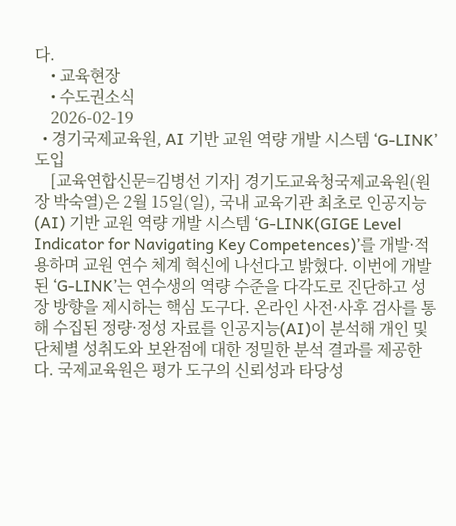다.
    • 교육현장
    • 수도권소식
    2026-02-19
  • 경기국제교육원, AI 기반 교원 역량 개발 시스템 ‘G-LINK’ 도입
    [교육연합신문=김병선 기자] 경기도교육청국제교육원(원장 박숙열)은 2월 15일(일), 국내 교육기관 최초로 인공지능(AI) 기반 교원 역량 개발 시스템 ‘G-LINK(GIGE Level Indicator for Navigating Key Competences)’를 개발·적용하며 교원 연수 체계 혁신에 나선다고 밝혔다. 이번에 개발된 ‘G-LINK’는 연수생의 역량 수준을 다각도로 진단하고 성장 방향을 제시하는 핵심 도구다. 온라인 사전·사후 검사를 통해 수집된 정량·정성 자료를 인공지능(AI)이 분석해 개인 및 단체별 성취도와 보완점에 대한 정밀한 분석 결과를 제공한다. 국제교육원은 평가 도구의 신뢰성과 타당성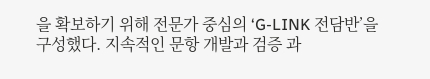을 확보하기 위해 전문가 중심의 ‘G-LINK 전담반’을 구성했다. 지속적인 문항 개발과 검증 과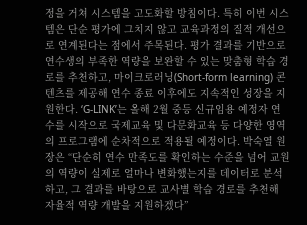정을 거쳐 시스템을 고도화할 방침이다. 특히 이번 시스템은 단순 평가에 그치지 않고 교육과정의 질적 개선으로 연계된다는 점에서 주목된다. 평가 결과를 기반으로 연수생의 부족한 역량을 보완할 수 있는 맞춤형 학습 경로를 추천하고, 마이크로러닝(Short-form learning) 콘텐츠를 제공해 연수 종료 이후에도 지속적인 성장을 지원한다. ‘G-LINK’는 올해 2월 중등 신규임용 예정자 연수를 시작으로 국제교육 및 다문화교육 등 다양한 영역의 프로그램에 순차적으로 적용될 예정이다. 박숙열 원장은 “단순히 연수 만족도를 확인하는 수준을 넘어 교원의 역량이 실제로 얼마나 변화했는지를 데이터로 분석하고, 그 결과를 바탕으로 교사별 학습 경로를 추천해 자율적 역량 개발을 지원하겠다”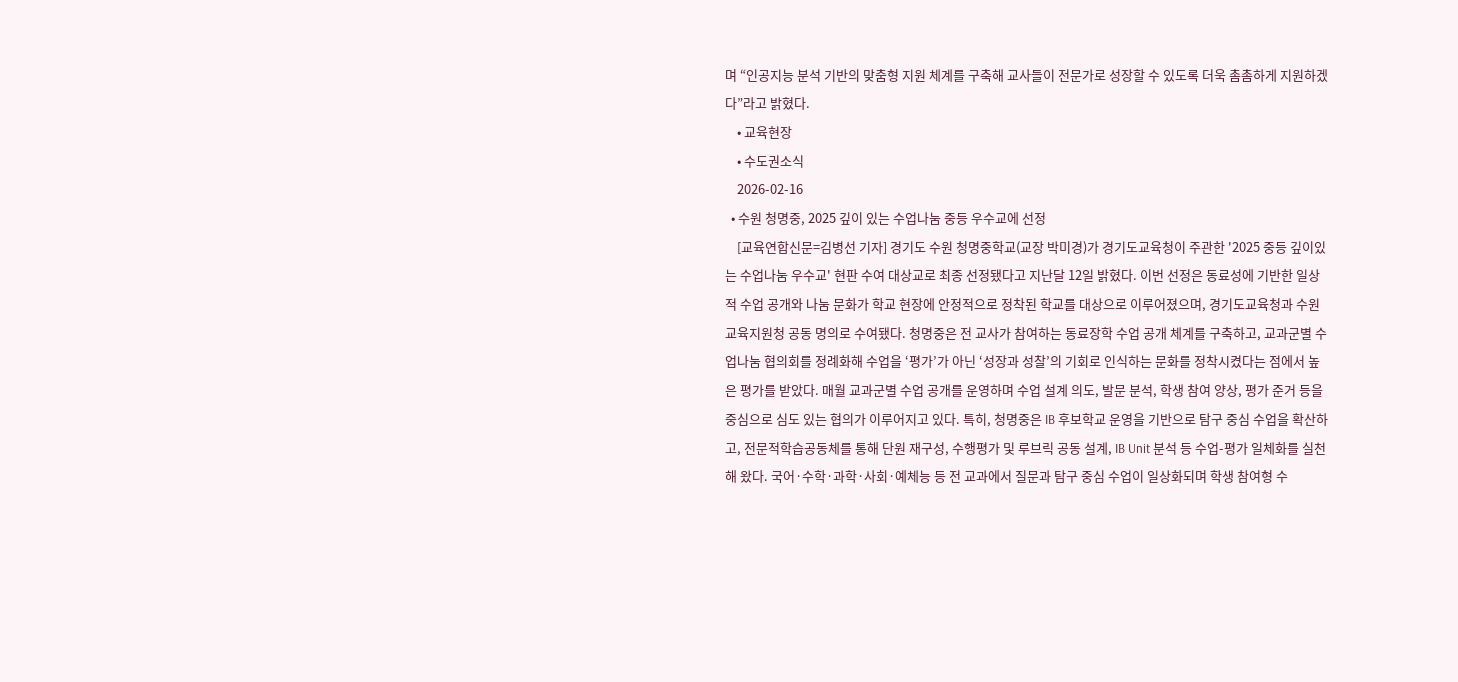며 “인공지능 분석 기반의 맞춤형 지원 체계를 구축해 교사들이 전문가로 성장할 수 있도록 더욱 촘촘하게 지원하겠다”라고 밝혔다.
    • 교육현장
    • 수도권소식
    2026-02-16
  • 수원 청명중, 2025 깊이 있는 수업나눔 중등 우수교에 선정
    [교육연합신문=김병선 기자] 경기도 수원 청명중학교(교장 박미경)가 경기도교육청이 주관한 '2025 중등 깊이있는 수업나눔 우수교' 현판 수여 대상교로 최종 선정됐다고 지난달 12일 밝혔다. 이번 선정은 동료성에 기반한 일상적 수업 공개와 나눔 문화가 학교 현장에 안정적으로 정착된 학교를 대상으로 이루어졌으며, 경기도교육청과 수원교육지원청 공동 명의로 수여됐다. 청명중은 전 교사가 참여하는 동료장학 수업 공개 체계를 구축하고, 교과군별 수업나눔 협의회를 정례화해 수업을 ‘평가’가 아닌 ‘성장과 성찰’의 기회로 인식하는 문화를 정착시켰다는 점에서 높은 평가를 받았다. 매월 교과군별 수업 공개를 운영하며 수업 설계 의도, 발문 분석, 학생 참여 양상, 평가 준거 등을 중심으로 심도 있는 협의가 이루어지고 있다. 특히, 청명중은 IB 후보학교 운영을 기반으로 탐구 중심 수업을 확산하고, 전문적학습공동체를 통해 단원 재구성, 수행평가 및 루브릭 공동 설계, IB Unit 분석 등 수업-평가 일체화를 실천해 왔다. 국어·수학·과학·사회·예체능 등 전 교과에서 질문과 탐구 중심 수업이 일상화되며 학생 참여형 수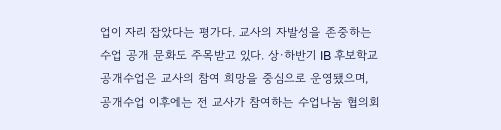업이 자리 잡았다는 평가다. 교사의 자발성을 존중하는 수업 공개 문화도 주목받고 있다. 상·하반기 IB 후보학교 공개수업은 교사의 참여 희망을 중심으로 운영됐으며, 공개수업 이후에는 전 교사가 참여하는 수업나눔 협의회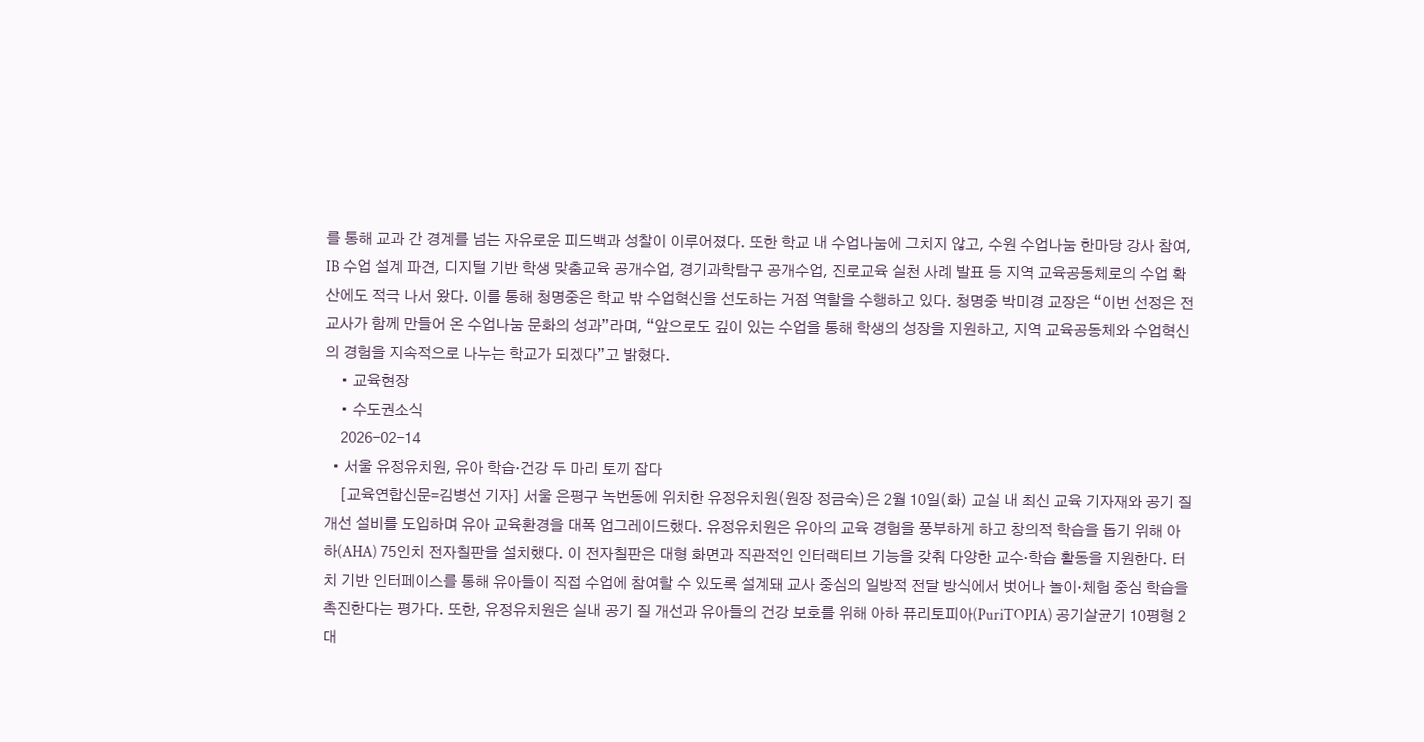를 통해 교과 간 경계를 넘는 자유로운 피드백과 성찰이 이루어졌다. 또한 학교 내 수업나눔에 그치지 않고, 수원 수업나눔 한마당 강사 참여, IB 수업 설계 파견, 디지털 기반 학생 맞춤교육 공개수업, 경기과학탐구 공개수업, 진로교육 실천 사례 발표 등 지역 교육공동체로의 수업 확산에도 적극 나서 왔다. 이를 통해 청명중은 학교 밖 수업혁신을 선도하는 거점 역할을 수행하고 있다. 청명중 박미경 교장은 “이번 선정은 전 교사가 함께 만들어 온 수업나눔 문화의 성과”라며, “앞으로도 깊이 있는 수업을 통해 학생의 성장을 지원하고, 지역 교육공동체와 수업혁신의 경험을 지속적으로 나누는 학교가 되겠다”고 밝혔다.
    • 교육현장
    • 수도권소식
    2026-02-14
  • 서울 유정유치원, 유아 학습·건강 두 마리 토끼 잡다
    [교육연합신문=김병선 기자] 서울 은평구 녹번동에 위치한 유정유치원(원장 정금숙)은 2월 10일(화) 교실 내 최신 교육 기자재와 공기 질 개선 설비를 도입하며 유아 교육환경을 대폭 업그레이드했다. 유정유치원은 유아의 교육 경험을 풍부하게 하고 창의적 학습을 돕기 위해 아하(AHA) 75인치 전자칠판을 설치했다. 이 전자칠판은 대형 화면과 직관적인 인터랙티브 기능을 갖춰 다양한 교수·학습 활동을 지원한다. 터치 기반 인터페이스를 통해 유아들이 직접 수업에 참여할 수 있도록 설계돼 교사 중심의 일방적 전달 방식에서 벗어나 놀이·체험 중심 학습을 촉진한다는 평가다. 또한, 유정유치원은 실내 공기 질 개선과 유아들의 건강 보호를 위해 아하 퓨리토피아(PuriTOPIA) 공기살균기 10평형 2대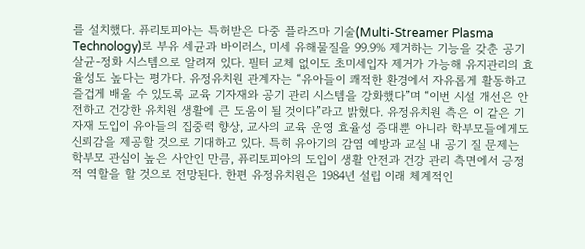를 설치했다. 퓨리토피아는 특허받은 다중 플라즈마 기술(Multi-Streamer Plasma Technology)로 부유 세균과 바이러스, 미세 유해물질을 99.9% 제거하는 기능을 갖춘 공기 살균-정화 시스템으로 알려져 있다. 필터 교체 없이도 초미세입자 제거가 가능해 유지관리의 효율성도 높다는 평가다. 유정유치원 관계자는 “유아들이 쾌적한 환경에서 자유롭게 활동하고 즐겁게 배울 수 있도록 교육 기자재와 공기 관리 시스템을 강화했다”며 “이번 시설 개선은 안전하고 건강한 유치원 생활에 큰 도움이 될 것이다”라고 밝혔다. 유정유치원 측은 이 같은 기자재 도입이 유아들의 집중력 향상, 교사의 교육 운영 효율성 증대뿐 아니라 학부모들에게도 신뢰감을 제공할 것으로 기대하고 있다. 특히 유아기의 감염 예방과 교실 내 공기 질 문제는 학부모 관심이 높은 사안인 만큼, 퓨리토피아의 도입이 생활 안전과 건강 관리 측면에서 긍정적 역할을 할 것으로 전망된다. 한편 유정유치원은 1984년 설립 이래 체계적인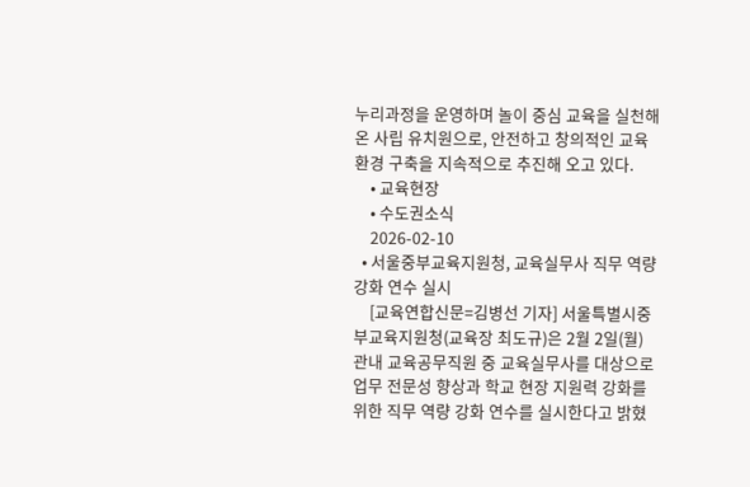누리과정을 운영하며 놀이 중심 교육을 실천해 온 사립 유치원으로, 안전하고 창의적인 교육 환경 구축을 지속적으로 추진해 오고 있다.
    • 교육현장
    • 수도권소식
    2026-02-10
  • 서울중부교육지원청, 교육실무사 직무 역량 강화 연수 실시
    [교육연합신문=김병선 기자] 서울특별시중부교육지원청(교육장 최도규)은 2월 2일(월) 관내 교육공무직원 중 교육실무사를 대상으로 업무 전문성 향상과 학교 현장 지원력 강화를 위한 직무 역량 강화 연수를 실시한다고 밝혔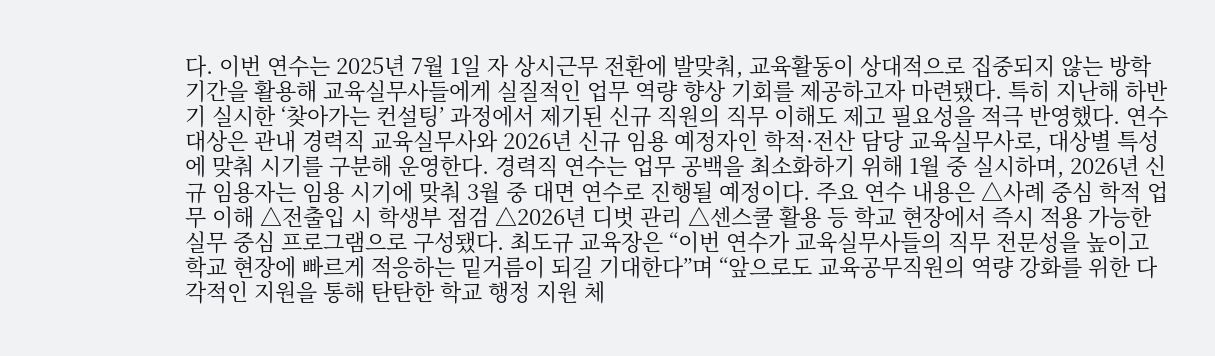다. 이번 연수는 2025년 7월 1일 자 상시근무 전환에 발맞춰, 교육활동이 상대적으로 집중되지 않는 방학 기간을 활용해 교육실무사들에게 실질적인 업무 역량 향상 기회를 제공하고자 마련됐다. 특히 지난해 하반기 실시한 ‘찾아가는 컨설팅’ 과정에서 제기된 신규 직원의 직무 이해도 제고 필요성을 적극 반영했다. 연수 대상은 관내 경력직 교육실무사와 2026년 신규 임용 예정자인 학적·전산 담당 교육실무사로, 대상별 특성에 맞춰 시기를 구분해 운영한다. 경력직 연수는 업무 공백을 최소화하기 위해 1월 중 실시하며, 2026년 신규 임용자는 임용 시기에 맞춰 3월 중 대면 연수로 진행될 예정이다. 주요 연수 내용은 △사례 중심 학적 업무 이해 △전출입 시 학생부 점검 △2026년 디벗 관리 △센스쿨 활용 등 학교 현장에서 즉시 적용 가능한 실무 중심 프로그램으로 구성됐다. 최도규 교육장은 “이번 연수가 교육실무사들의 직무 전문성을 높이고 학교 현장에 빠르게 적응하는 밑거름이 되길 기대한다”며 “앞으로도 교육공무직원의 역량 강화를 위한 다각적인 지원을 통해 탄탄한 학교 행정 지원 체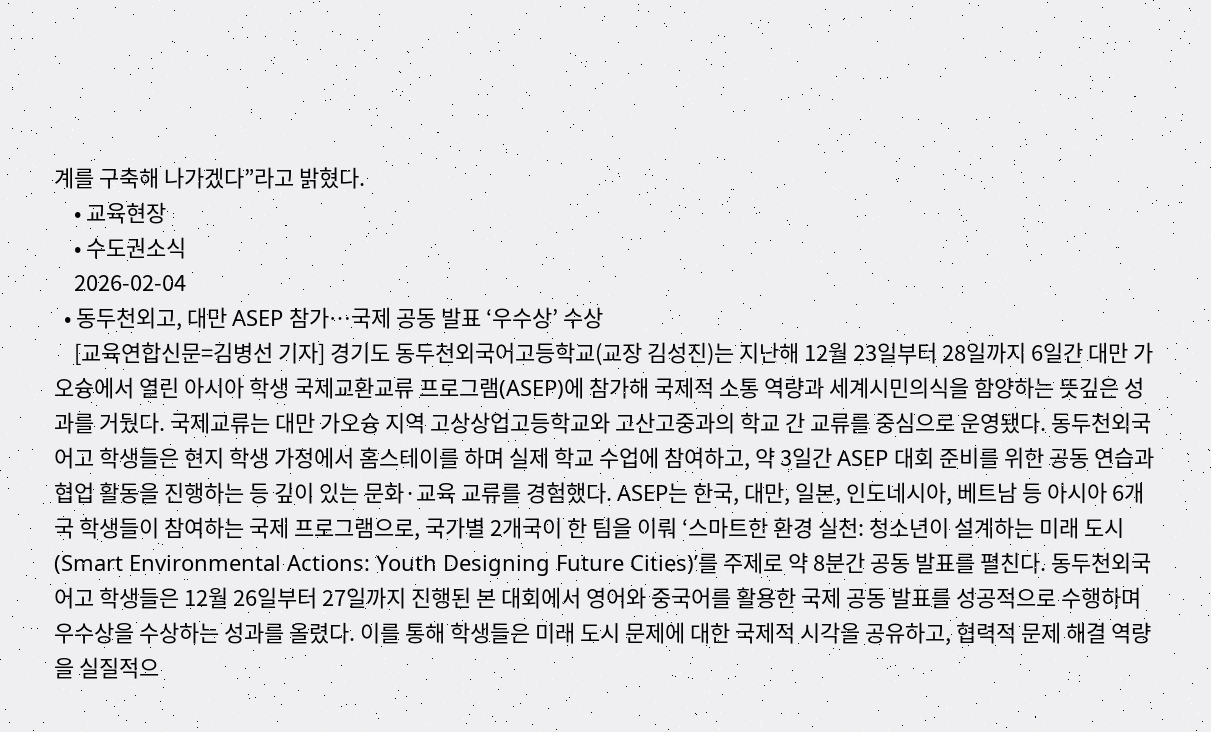계를 구축해 나가겠다”라고 밝혔다.
    • 교육현장
    • 수도권소식
    2026-02-04
  • 동두천외고, 대만 ASEP 참가…국제 공동 발표 ‘우수상’ 수상
    [교육연합신문=김병선 기자] 경기도 동두천외국어고등학교(교장 김성진)는 지난해 12월 23일부터 28일까지 6일간 대만 가오슝에서 열린 아시아 학생 국제교환교류 프로그램(ASEP)에 참가해 국제적 소통 역량과 세계시민의식을 함양하는 뜻깊은 성과를 거뒀다. 국제교류는 대만 가오슝 지역 고상상업고등학교와 고산고중과의 학교 간 교류를 중심으로 운영됐다. 동두천외국어고 학생들은 현지 학생 가정에서 홈스테이를 하며 실제 학교 수업에 참여하고, 약 3일간 ASEP 대회 준비를 위한 공동 연습과 협업 활동을 진행하는 등 깊이 있는 문화·교육 교류를 경험했다. ASEP는 한국, 대만, 일본, 인도네시아, 베트남 등 아시아 6개국 학생들이 참여하는 국제 프로그램으로, 국가별 2개국이 한 팀을 이뤄 ‘스마트한 환경 실천: 청소년이 설계하는 미래 도시(Smart Environmental Actions: Youth Designing Future Cities)’를 주제로 약 8분간 공동 발표를 펼친다. 동두천외국어고 학생들은 12월 26일부터 27일까지 진행된 본 대회에서 영어와 중국어를 활용한 국제 공동 발표를 성공적으로 수행하며 우수상을 수상하는 성과를 올렸다. 이를 통해 학생들은 미래 도시 문제에 대한 국제적 시각을 공유하고, 협력적 문제 해결 역량을 실질적으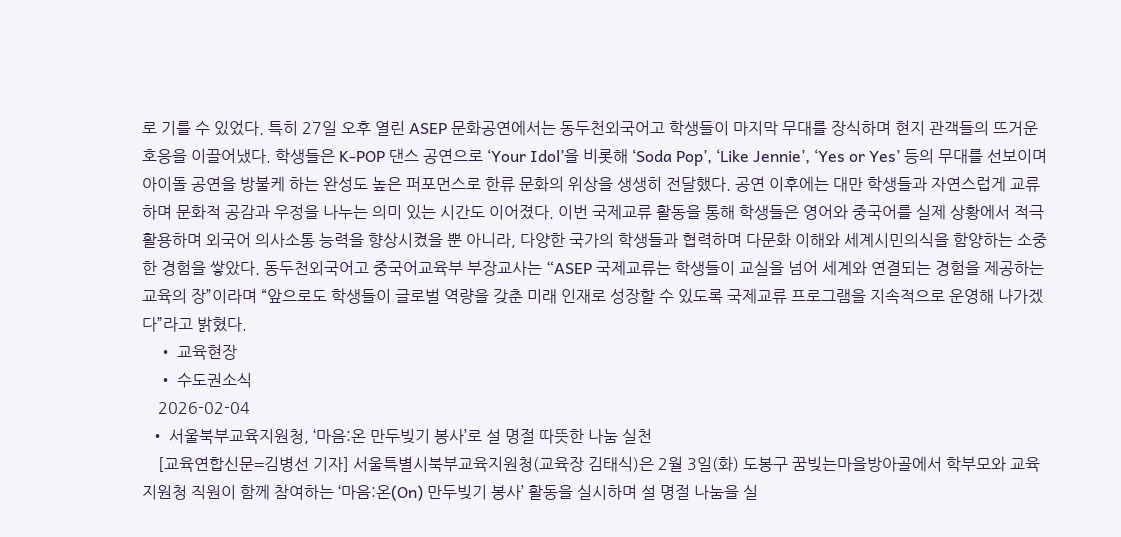로 기를 수 있었다. 특히 27일 오후 열린 ASEP 문화공연에서는 동두천외국어고 학생들이 마지막 무대를 장식하며 현지 관객들의 뜨거운 호응을 이끌어냈다. 학생들은 K-POP 댄스 공연으로 ‘Your Idol’을 비롯해 ‘Soda Pop’, ‘Like Jennie’, ‘Yes or Yes’ 등의 무대를 선보이며 아이돌 공연을 방불케 하는 완성도 높은 퍼포먼스로 한류 문화의 위상을 생생히 전달했다. 공연 이후에는 대만 학생들과 자연스럽게 교류하며 문화적 공감과 우정을 나누는 의미 있는 시간도 이어졌다. 이번 국제교류 활동을 통해 학생들은 영어와 중국어를 실제 상황에서 적극 활용하며 외국어 의사소통 능력을 향상시켰을 뿐 아니라, 다양한 국가의 학생들과 협력하며 다문화 이해와 세계시민의식을 함양하는 소중한 경험을 쌓았다. 동두천외국어고 중국어교육부 부장교사는 “ASEP 국제교류는 학생들이 교실을 넘어 세계와 연결되는 경험을 제공하는 교육의 장”이라며 “앞으로도 학생들이 글로벌 역량을 갖춘 미래 인재로 성장할 수 있도록 국제교류 프로그램을 지속적으로 운영해 나가겠다”라고 밝혔다.
    • 교육현장
    • 수도권소식
    2026-02-04
  • 서울북부교육지원청, ‘마음:온 만두빚기 봉사’로 설 명절 따뜻한 나눔 실천
    [교육연합신문=김병선 기자] 서울특별시북부교육지원청(교육장 김태식)은 2월 3일(화) 도봉구 꿈빚는마을방아골에서 학부모와 교육지원청 직원이 함께 참여하는 ‘마음:온(On) 만두빚기 봉사’ 활동을 실시하며 설 명절 나눔을 실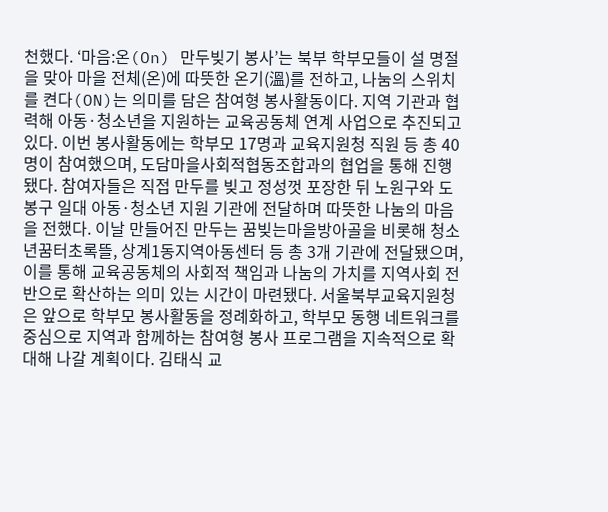천했다. ‘마음:온(On) 만두빚기 봉사’는 북부 학부모들이 설 명절을 맞아 마을 전체(온)에 따뜻한 온기(溫)를 전하고, 나눔의 스위치를 켠다(ON)는 의미를 담은 참여형 봉사활동이다. 지역 기관과 협력해 아동·청소년을 지원하는 교육공동체 연계 사업으로 추진되고 있다. 이번 봉사활동에는 학부모 17명과 교육지원청 직원 등 총 40명이 참여했으며, 도담마을사회적협동조합과의 협업을 통해 진행됐다. 참여자들은 직접 만두를 빚고 정성껏 포장한 뒤 노원구와 도봉구 일대 아동·청소년 지원 기관에 전달하며 따뜻한 나눔의 마음을 전했다. 이날 만들어진 만두는 꿈빚는마을방아골을 비롯해 청소년꿈터초록뜰, 상계1동지역아동센터 등 총 3개 기관에 전달됐으며, 이를 통해 교육공동체의 사회적 책임과 나눔의 가치를 지역사회 전반으로 확산하는 의미 있는 시간이 마련됐다. 서울북부교육지원청은 앞으로 학부모 봉사활동을 정례화하고, 학부모 동행 네트워크를 중심으로 지역과 함께하는 참여형 봉사 프로그램을 지속적으로 확대해 나갈 계획이다. 김태식 교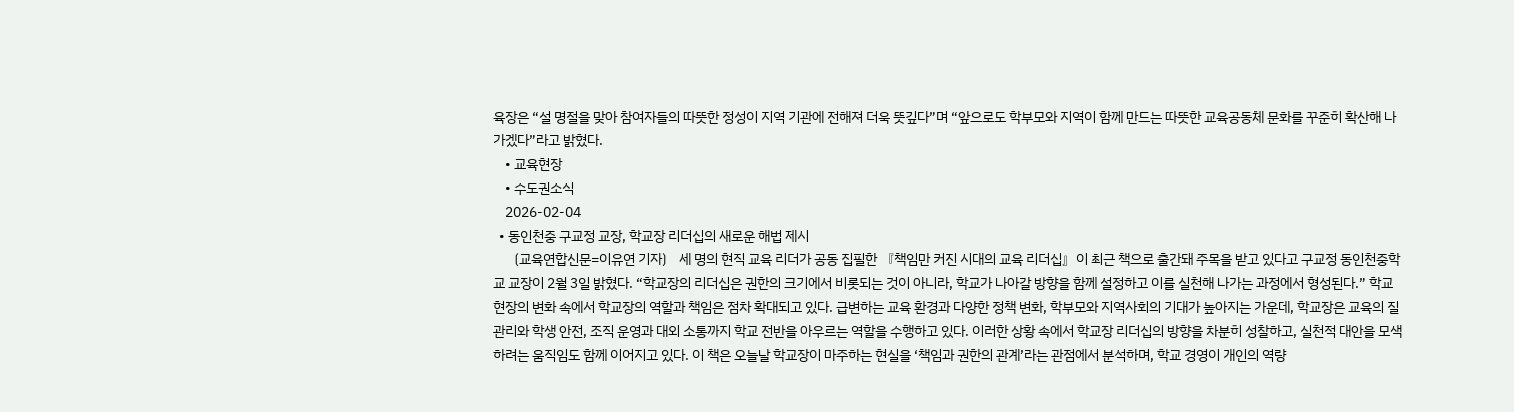육장은 “설 명절을 맞아 참여자들의 따뜻한 정성이 지역 기관에 전해져 더욱 뜻깊다”며 “앞으로도 학부모와 지역이 함께 만드는 따뜻한 교육공동체 문화를 꾸준히 확산해 나가겠다”라고 밝혔다.
    • 교육현장
    • 수도권소식
    2026-02-04
  • 동인천중 구교정 교장, 학교장 리더십의 새로운 해법 제시
    〔교육연합신문=이유연 기자〕 세 명의 현직 교육 리더가 공동 집필한 『책임만 커진 시대의 교육 리더십』이 최근 책으로 출간돼 주목을 받고 있다고 구교정 동인천중학교 교장이 2월 3일 밝혔다. “학교장의 리더십은 권한의 크기에서 비롯되는 것이 아니라, 학교가 나아갈 방향을 함께 설정하고 이를 실천해 나가는 과정에서 형성된다.” 학교 현장의 변화 속에서 학교장의 역할과 책임은 점차 확대되고 있다. 급변하는 교육 환경과 다양한 정책 변화, 학부모와 지역사회의 기대가 높아지는 가운데, 학교장은 교육의 질 관리와 학생 안전, 조직 운영과 대외 소통까지 학교 전반을 아우르는 역할을 수행하고 있다. 이러한 상황 속에서 학교장 리더십의 방향을 차분히 성찰하고, 실천적 대안을 모색하려는 움직임도 함께 이어지고 있다. 이 책은 오늘날 학교장이 마주하는 현실을 ‘책임과 권한의 관계’라는 관점에서 분석하며, 학교 경영이 개인의 역량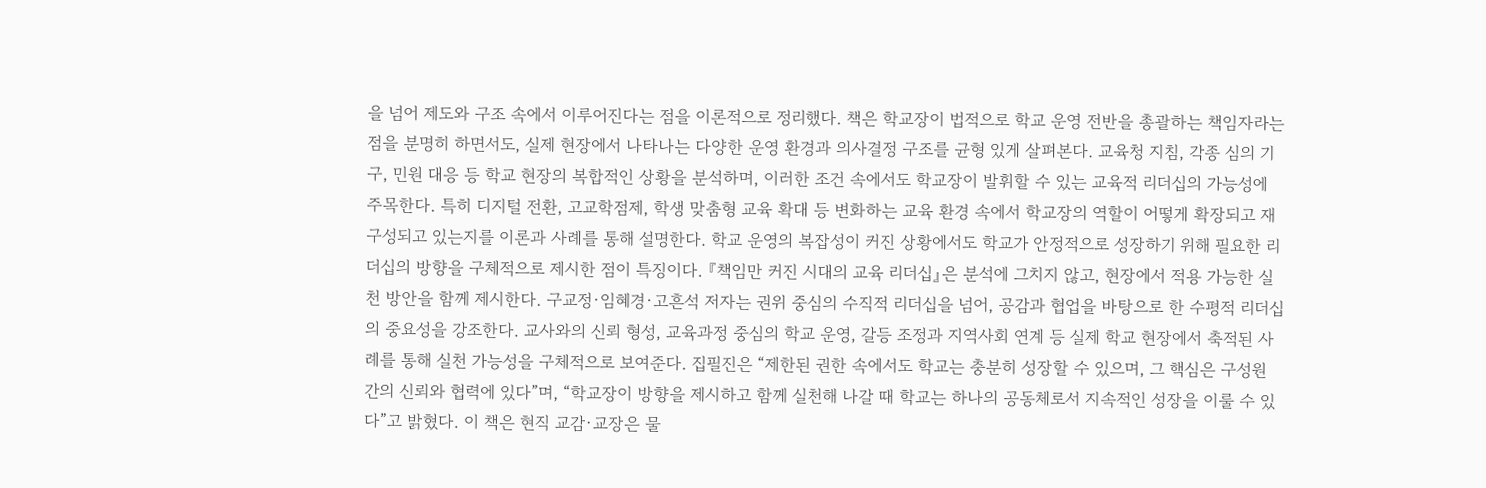을 넘어 제도와 구조 속에서 이루어진다는 점을 이론적으로 정리했다. 책은 학교장이 법적으로 학교 운영 전반을 총괄하는 책임자라는 점을 분명히 하면서도, 실제 현장에서 나타나는 다양한 운영 환경과 의사결정 구조를 균형 있게 살펴본다. 교육청 지침, 각종 심의 기구, 민원 대응 등 학교 현장의 복합적인 상황을 분석하며, 이러한 조건 속에서도 학교장이 발휘할 수 있는 교육적 리더십의 가능성에 주목한다. 특히 디지털 전환, 고교학점제, 학생 맞춤형 교육 확대 등 변화하는 교육 환경 속에서 학교장의 역할이 어떻게 확장되고 재구성되고 있는지를 이론과 사례를 통해 설명한다. 학교 운영의 복잡성이 커진 상황에서도 학교가 안정적으로 성장하기 위해 필요한 리더십의 방향을 구체적으로 제시한 점이 특징이다. 『책임만 커진 시대의 교육 리더십』은 분석에 그치지 않고, 현장에서 적용 가능한 실천 방안을 함께 제시한다. 구교정·임혜경·고흔석 저자는 권위 중심의 수직적 리더십을 넘어, 공감과 협업을 바탕으로 한 수평적 리더십의 중요성을 강조한다. 교사와의 신뢰 형성, 교육과정 중심의 학교 운영, 갈등 조정과 지역사회 연계 등 실제 학교 현장에서 축적된 사례를 통해 실천 가능성을 구체적으로 보여준다. 집필진은 “제한된 권한 속에서도 학교는 충분히 성장할 수 있으며, 그 핵심은 구성원 간의 신뢰와 협력에 있다”며, “학교장이 방향을 제시하고 함께 실천해 나갈 때 학교는 하나의 공동체로서 지속적인 성장을 이룰 수 있다”고 밝혔다. 이 책은 현직 교감·교장은 물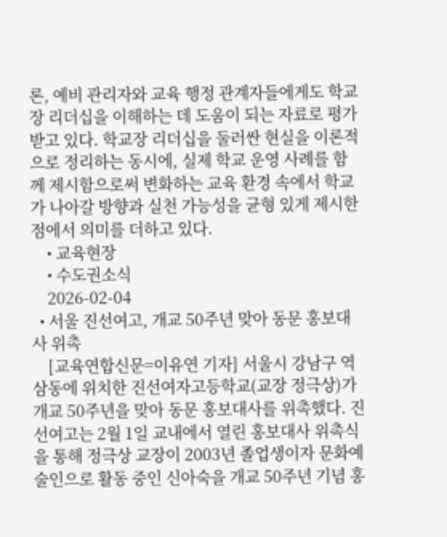론, 예비 관리자와 교육 행정 관계자들에게도 학교장 리더십을 이해하는 데 도움이 되는 자료로 평가받고 있다. 학교장 리더십을 둘러싼 현실을 이론적으로 정리하는 동시에, 실제 학교 운영 사례를 함께 제시함으로써 변화하는 교육 환경 속에서 학교가 나아갈 방향과 실천 가능성을 균형 있게 제시한 점에서 의미를 더하고 있다.
    • 교육현장
    • 수도권소식
    2026-02-04
  • 서울 진선여고, 개교 50주년 맞아 동문 홍보대사 위촉
    [교육연합신문=이유연 기자] 서울시 강남구 역삼동에 위치한 진선여자고등학교(교장 정극상)가 개교 50주년을 맞아 동문 홍보대사를 위촉했다. 진선여고는 2월 1일 교내에서 열린 홍보대사 위촉식을 통해 정극상 교장이 2003년 졸업생이자 문화예술인으로 활동 중인 신아숙을 개교 50주년 기념 홍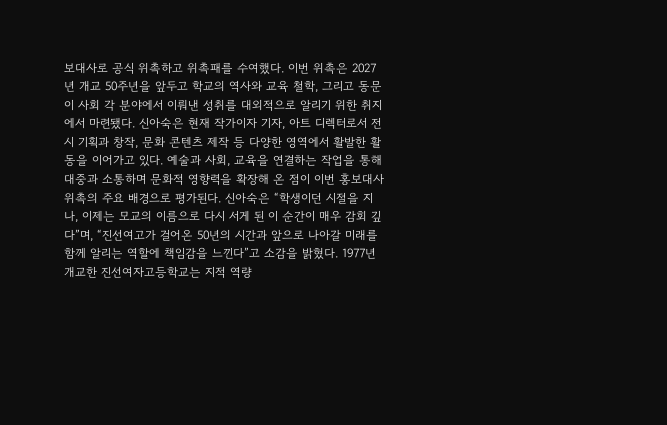보대사로 공식 위촉하고 위촉패를 수여했다. 이번 위촉은 2027년 개교 50주년을 앞두고 학교의 역사와 교육 철학, 그리고 동문이 사회 각 분야에서 이뤄낸 성취를 대외적으로 알리기 위한 취지에서 마련됐다. 신아숙은 현재 작가이자 기자, 아트 디렉터로서 전시 기획과 창작, 문화 콘텐츠 제작 등 다양한 영역에서 활발한 활동을 이어가고 있다. 예술과 사회, 교육을 연결하는 작업을 통해 대중과 소통하며 문화적 영향력을 확장해 온 점이 이번 홍보대사 위촉의 주요 배경으로 평가된다. 신아숙은 “학생이던 시절을 지나, 이제는 모교의 이름으로 다시 서게 된 이 순간이 매우 감회 깊다”며, “진선여고가 걸어온 50년의 시간과 앞으로 나아갈 미래를 함께 알리는 역할에 책임감을 느낀다”고 소감을 밝혔다. 1977년 개교한 진선여자고등학교는 지적 역량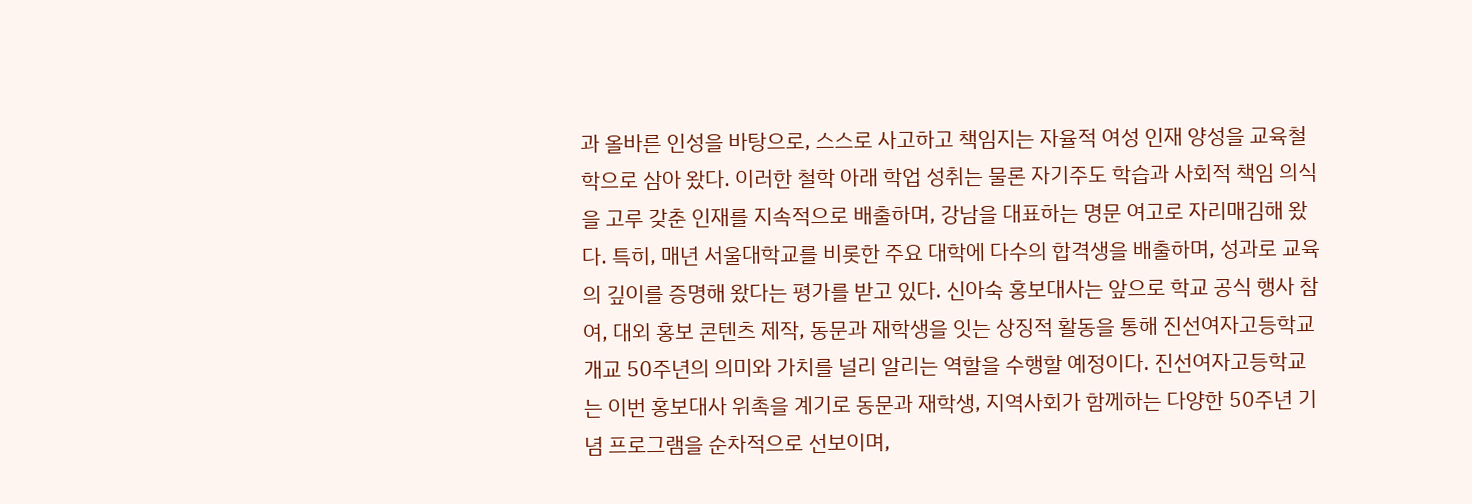과 올바른 인성을 바탕으로, 스스로 사고하고 책임지는 자율적 여성 인재 양성을 교육철학으로 삼아 왔다. 이러한 철학 아래 학업 성취는 물론 자기주도 학습과 사회적 책임 의식을 고루 갖춘 인재를 지속적으로 배출하며, 강남을 대표하는 명문 여고로 자리매김해 왔다. 특히, 매년 서울대학교를 비롯한 주요 대학에 다수의 합격생을 배출하며, 성과로 교육의 깊이를 증명해 왔다는 평가를 받고 있다. 신아숙 홍보대사는 앞으로 학교 공식 행사 참여, 대외 홍보 콘텐츠 제작, 동문과 재학생을 잇는 상징적 활동을 통해 진선여자고등학교 개교 50주년의 의미와 가치를 널리 알리는 역할을 수행할 예정이다. 진선여자고등학교는 이번 홍보대사 위촉을 계기로 동문과 재학생, 지역사회가 함께하는 다양한 50주년 기념 프로그램을 순차적으로 선보이며,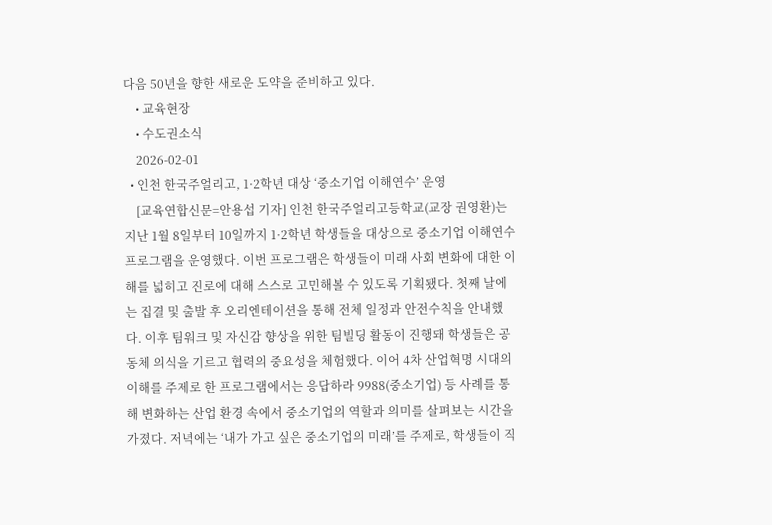다음 50년을 향한 새로운 도약을 준비하고 있다.
    • 교육현장
    • 수도권소식
    2026-02-01
  • 인천 한국주얼리고, 1·2학년 대상 ‘중소기업 이해연수’ 운영
    [교육연합신문=안용섭 기자] 인천 한국주얼리고등학교(교장 권영환)는 지난 1월 8일부터 10일까지 1·2학년 학생들을 대상으로 중소기업 이해연수 프로그램을 운영했다. 이번 프로그램은 학생들이 미래 사회 변화에 대한 이해를 넓히고 진로에 대해 스스로 고민해볼 수 있도록 기획됐다. 첫째 날에는 집결 및 출발 후 오리엔테이션을 통해 전체 일정과 안전수칙을 안내했다. 이후 팀워크 및 자신감 향상을 위한 팀빌딩 활동이 진행돼 학생들은 공동체 의식을 기르고 협력의 중요성을 체험했다. 이어 4차 산업혁명 시대의 이해를 주제로 한 프로그램에서는 응답하라 9988(중소기업) 등 사례를 통해 변화하는 산업 환경 속에서 중소기업의 역할과 의미를 살펴보는 시간을 가졌다. 저녁에는 ‘내가 가고 싶은 중소기업의 미래’를 주제로, 학생들이 직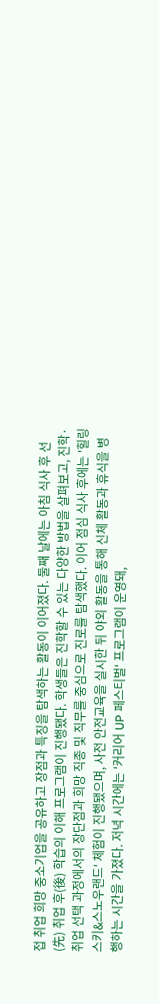접 취업 희망 중소기업을 공유하고 장점과 특징을 탐색하는 활동이 이어졌다. 둘째 날에는 아침 식사 후 선(先) 취업 후(後) 학습의 이해 프로그램이 진행됐다. 학생들은 진학할 수 있는 다양한 방법을 살펴보고, 진학·취업 선택 과정에서의 장단점과 희망 직종 및 직무를 중심으로 진로를 탐색했다. 이어 점심 식사 후에는 '힐링 스키&스노우랜드' 체험이 진행됐으며, 사전 안전교육을 실시한 뒤 야외 활동을 통해 신체 활동과 휴식을 병행하는 시간을 가졌다. 저녁 시간에는 '커리어 UP 페스티벌' 프로그램이 운영돼,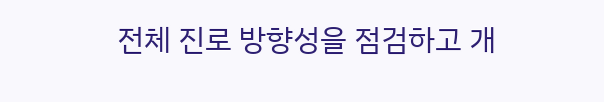전체 진로 방향성을 점검하고 개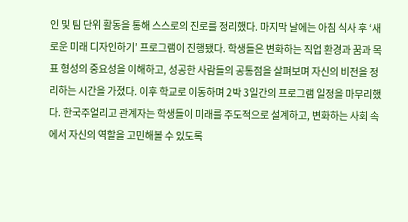인 및 팀 단위 활동을 통해 스스로의 진로를 정리했다. 마지막 날에는 아침 식사 후 ‘새로운 미래 디자인하기’ 프로그램이 진행됐다. 학생들은 변화하는 직업 환경과 꿈과 목표 형성의 중요성을 이해하고, 성공한 사람들의 공통점을 살펴보며 자신의 비전을 정리하는 시간을 가졌다. 이후 학교로 이동하며 2박 3일간의 프로그램 일정을 마무리했다. 한국주얼리고 관계자는 학생들이 미래를 주도적으로 설계하고, 변화하는 사회 속에서 자신의 역할을 고민해볼 수 있도록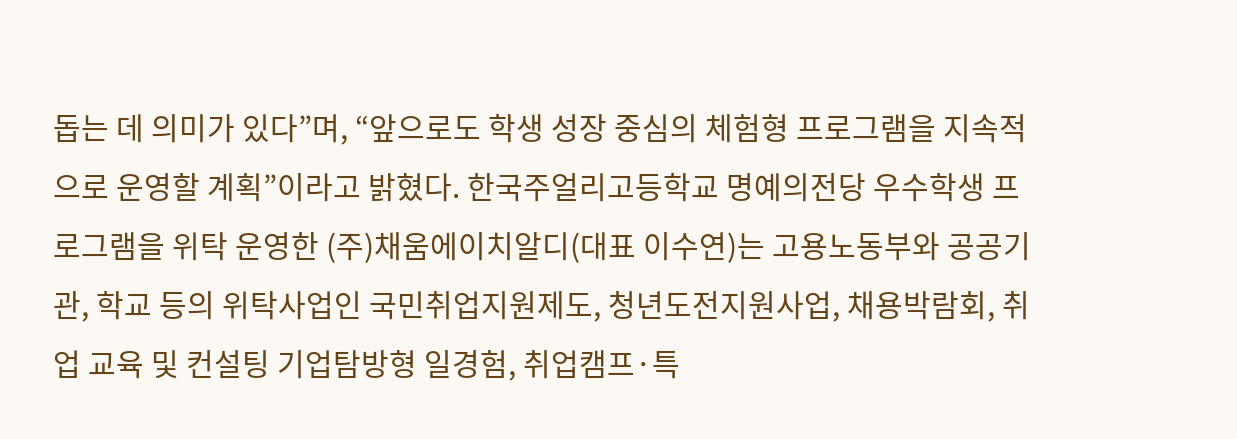돕는 데 의미가 있다”며, “앞으로도 학생 성장 중심의 체험형 프로그램을 지속적으로 운영할 계획”이라고 밝혔다. 한국주얼리고등학교 명예의전당 우수학생 프로그램을 위탁 운영한 (주)채움에이치알디(대표 이수연)는 고용노동부와 공공기관, 학교 등의 위탁사업인 국민취업지원제도, 청년도전지원사업, 채용박람회, 취업 교육 및 컨설팅 기업탐방형 일경험, 취업캠프·특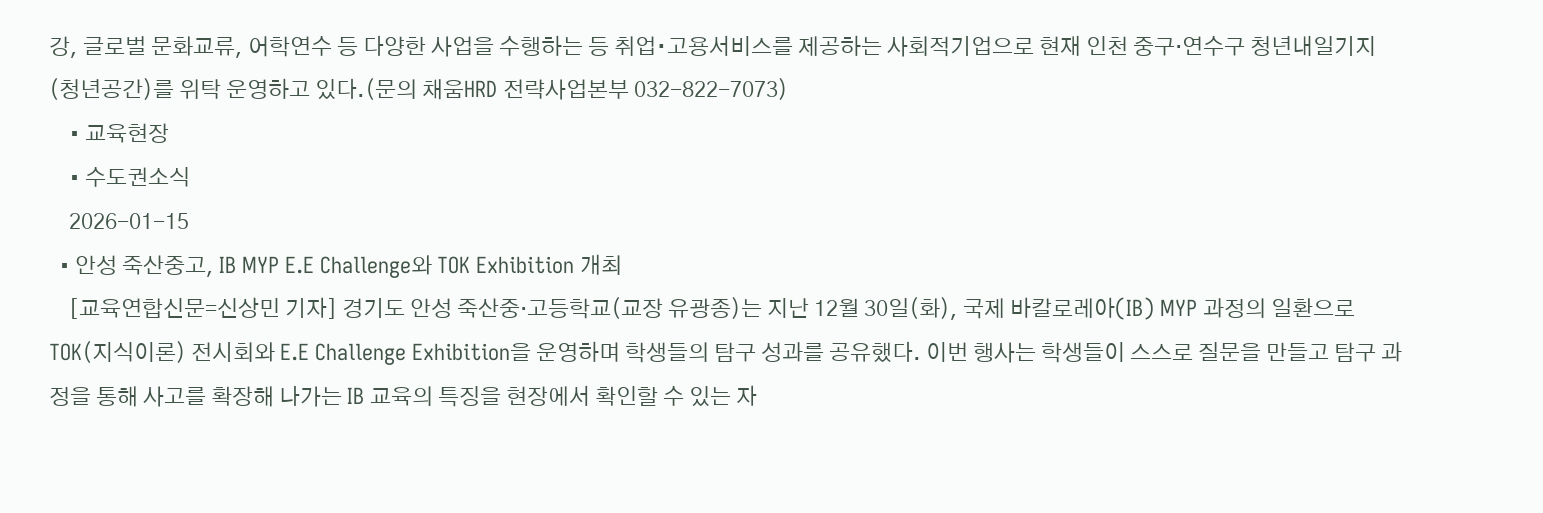강, 글로벌 문화교류, 어학연수 등 다양한 사업을 수행하는 등 취업∙고용서비스를 제공하는 사회적기업으로 현재 인천 중구·연수구 청년내일기지(청년공간)를 위탁 운영하고 있다.(문의 채움HRD 전략사업본부 032-822-7073)
    • 교육현장
    • 수도권소식
    2026-01-15
  • 안성 죽산중고, IB MYP E.E Challenge와 TOK Exhibition 개최
    [교육연합신문=신상민 기자] 경기도 안성 죽산중·고등학교(교장 유광종)는 지난 12월 30일(화), 국제 바칼로레아(IB) MYP 과정의 일환으로 TOK(지식이론) 전시회와 E.E Challenge Exhibition을 운영하며 학생들의 탐구 성과를 공유했다. 이번 행사는 학생들이 스스로 질문을 만들고 탐구 과정을 통해 사고를 확장해 나가는 IB 교육의 특징을 현장에서 확인할 수 있는 자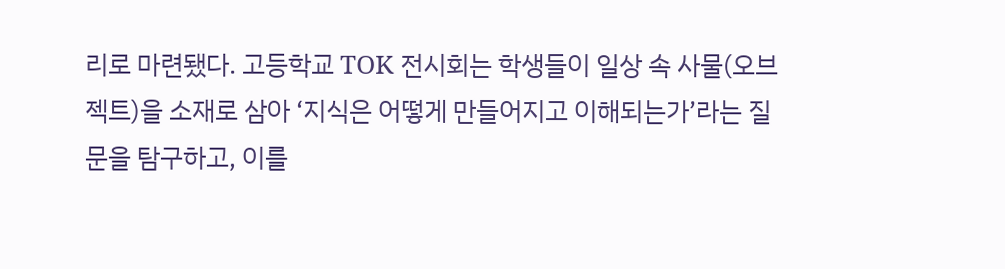리로 마련됐다. 고등학교 TOK 전시회는 학생들이 일상 속 사물(오브젝트)을 소재로 삼아 ‘지식은 어떻게 만들어지고 이해되는가’라는 질문을 탐구하고, 이를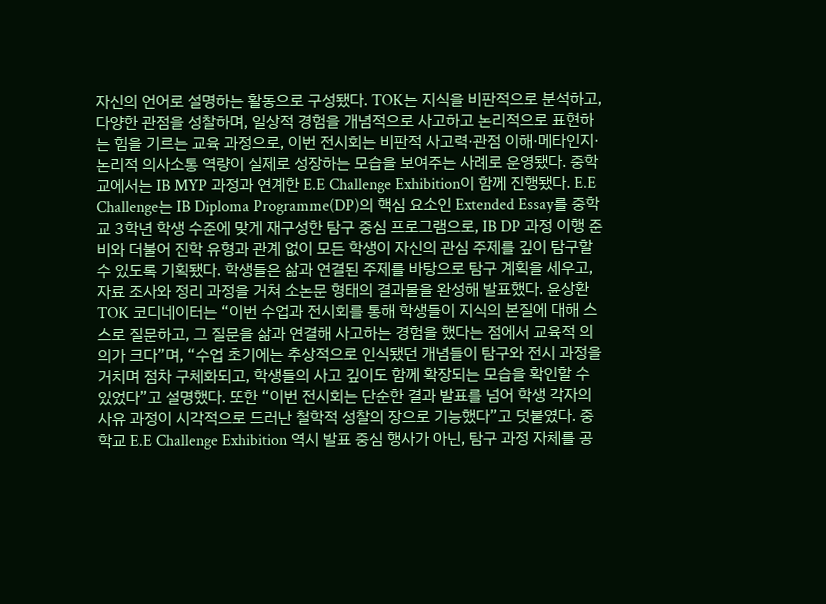자신의 언어로 설명하는 활동으로 구성됐다. TOK는 지식을 비판적으로 분석하고, 다양한 관점을 성찰하며, 일상적 경험을 개념적으로 사고하고 논리적으로 표현하는 힘을 기르는 교육 과정으로, 이번 전시회는 비판적 사고력·관점 이해·메타인지·논리적 의사소통 역량이 실제로 성장하는 모습을 보여주는 사례로 운영됐다. 중학교에서는 IB MYP 과정과 연계한 E.E Challenge Exhibition이 함께 진행됐다. E.E Challenge는 IB Diploma Programme(DP)의 핵심 요소인 Extended Essay를 중학교 3학년 학생 수준에 맞게 재구성한 탐구 중심 프로그램으로, IB DP 과정 이행 준비와 더불어 진학 유형과 관계 없이 모든 학생이 자신의 관심 주제를 깊이 탐구할 수 있도록 기획됐다. 학생들은 삶과 연결된 주제를 바탕으로 탐구 계획을 세우고, 자료 조사와 정리 과정을 거쳐 소논문 형태의 결과물을 완성해 발표했다. 윤상환 TOK 코디네이터는 “이번 수업과 전시회를 통해 학생들이 지식의 본질에 대해 스스로 질문하고, 그 질문을 삶과 연결해 사고하는 경험을 했다는 점에서 교육적 의의가 크다”며, “수업 초기에는 추상적으로 인식됐던 개념들이 탐구와 전시 과정을 거치며 점차 구체화되고, 학생들의 사고 깊이도 함께 확장되는 모습을 확인할 수 있었다”고 설명했다. 또한 “이번 전시회는 단순한 결과 발표를 넘어 학생 각자의 사유 과정이 시각적으로 드러난 철학적 성찰의 장으로 기능했다”고 덧붙였다. 중학교 E.E Challenge Exhibition 역시 발표 중심 행사가 아닌, 탐구 과정 자체를 공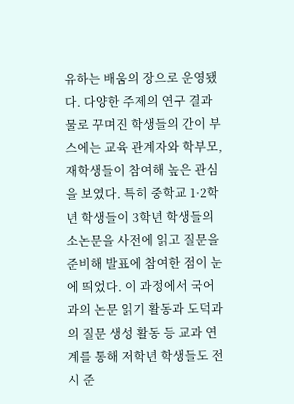유하는 배움의 장으로 운영됐다. 다양한 주제의 연구 결과물로 꾸며진 학생들의 간이 부스에는 교육 관계자와 학부모, 재학생들이 참여해 높은 관심을 보였다. 특히 중학교 1·2학년 학생들이 3학년 학생들의 소논문을 사전에 읽고 질문을 준비해 발표에 참여한 점이 눈에 띄었다. 이 과정에서 국어과의 논문 읽기 활동과 도덕과의 질문 생성 활동 등 교과 연계를 통해 저학년 학생들도 전시 준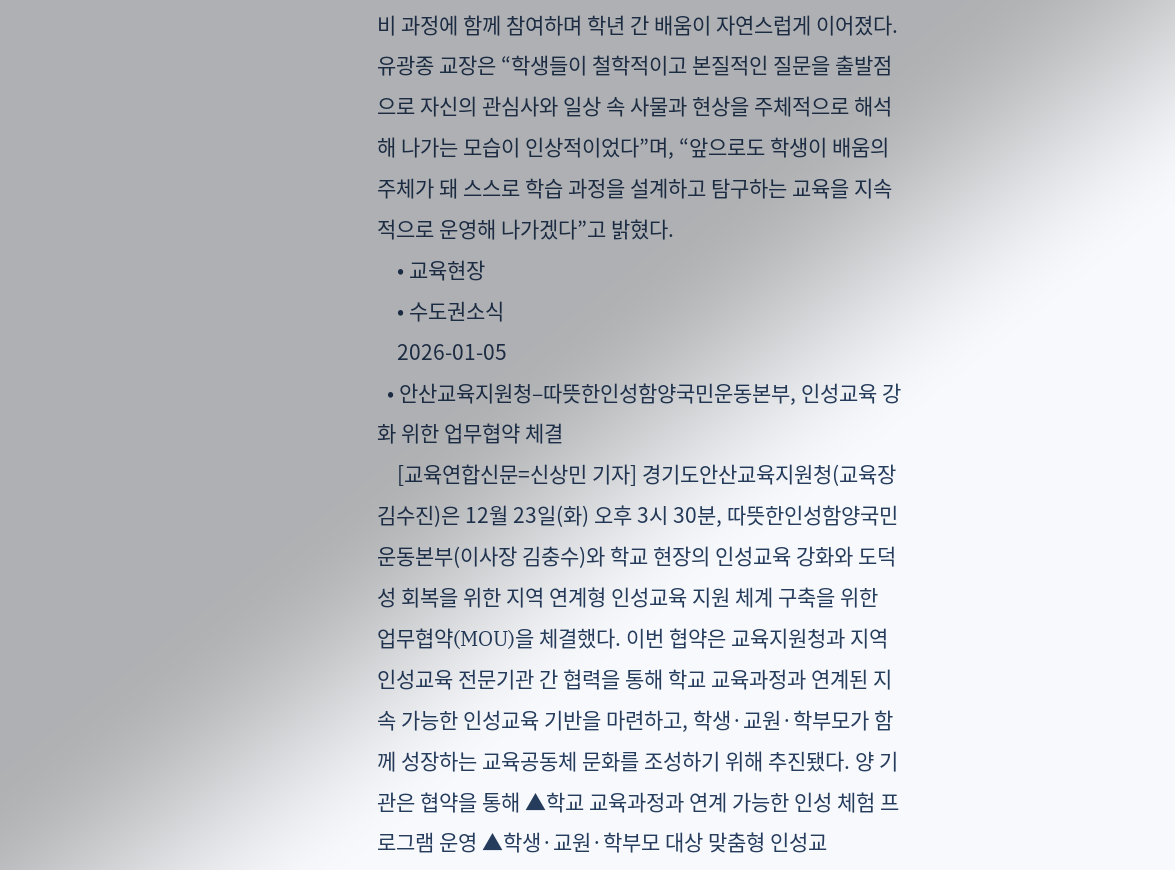비 과정에 함께 참여하며 학년 간 배움이 자연스럽게 이어졌다. 유광종 교장은 “학생들이 철학적이고 본질적인 질문을 출발점으로 자신의 관심사와 일상 속 사물과 현상을 주체적으로 해석해 나가는 모습이 인상적이었다”며, “앞으로도 학생이 배움의 주체가 돼 스스로 학습 과정을 설계하고 탐구하는 교육을 지속적으로 운영해 나가겠다”고 밝혔다.
    • 교육현장
    • 수도권소식
    2026-01-05
  • 안산교육지원청–따뜻한인성함양국민운동본부, 인성교육 강화 위한 업무협약 체결
    [교육연합신문=신상민 기자] 경기도안산교육지원청(교육장 김수진)은 12월 23일(화) 오후 3시 30분, 따뜻한인성함양국민운동본부(이사장 김충수)와 학교 현장의 인성교육 강화와 도덕성 회복을 위한 지역 연계형 인성교육 지원 체계 구축을 위한 업무협약(MOU)을 체결했다. 이번 협약은 교육지원청과 지역 인성교육 전문기관 간 협력을 통해 학교 교육과정과 연계된 지속 가능한 인성교육 기반을 마련하고, 학생·교원·학부모가 함께 성장하는 교육공동체 문화를 조성하기 위해 추진됐다. 양 기관은 협약을 통해 ▲학교 교육과정과 연계 가능한 인성 체험 프로그램 운영 ▲학생·교원·학부모 대상 맞춤형 인성교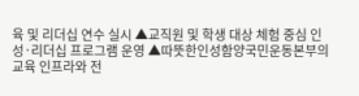육 및 리더십 연수 실시 ▲교직원 및 학생 대상 체험 중심 인성·리더십 프로그램 운영 ▲따뜻한인성함양국민운동본부의 교육 인프라와 전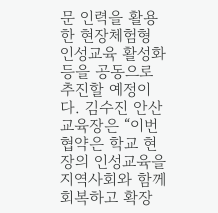문 인력을 활용한 현장체험형 인성교육 활성화 등을 공동으로 추진할 예정이다. 김수진 안산교육장은 “이번 협약은 학교 현장의 인성교육을 지역사회와 함께 회복하고 확장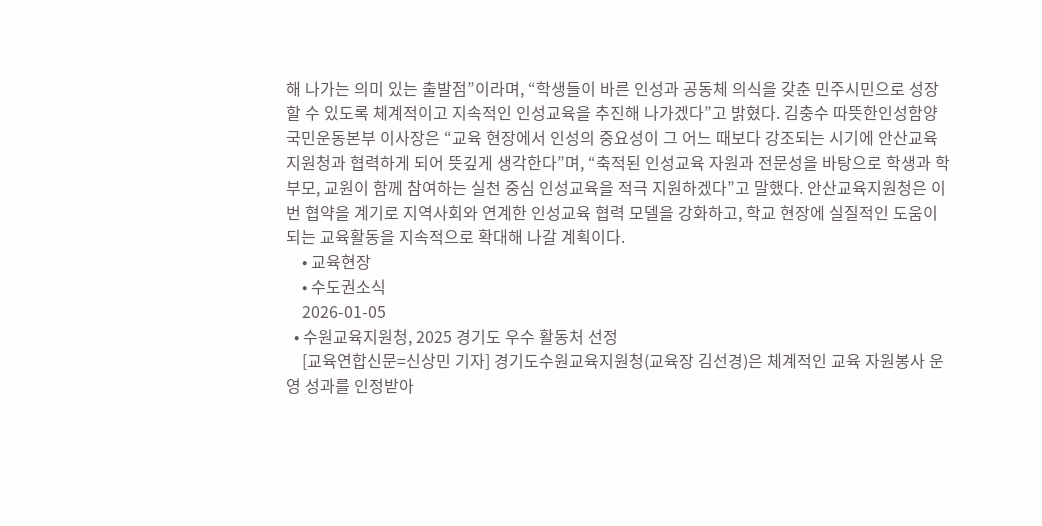해 나가는 의미 있는 출발점”이라며, “학생들이 바른 인성과 공동체 의식을 갖춘 민주시민으로 성장할 수 있도록 체계적이고 지속적인 인성교육을 추진해 나가겠다”고 밝혔다. 김충수 따뜻한인성함양국민운동본부 이사장은 “교육 현장에서 인성의 중요성이 그 어느 때보다 강조되는 시기에 안산교육지원청과 협력하게 되어 뜻깊게 생각한다”며, “축적된 인성교육 자원과 전문성을 바탕으로 학생과 학부모, 교원이 함께 참여하는 실천 중심 인성교육을 적극 지원하겠다”고 말했다. 안산교육지원청은 이번 협약을 계기로 지역사회와 연계한 인성교육 협력 모델을 강화하고, 학교 현장에 실질적인 도움이 되는 교육활동을 지속적으로 확대해 나갈 계획이다.
    • 교육현장
    • 수도권소식
    2026-01-05
  • 수원교육지원청, 2025 경기도 우수 활동처 선정
    [교육연합신문=신상민 기자] 경기도수원교육지원청(교육장 김선경)은 체계적인 교육 자원봉사 운영 성과를 인정받아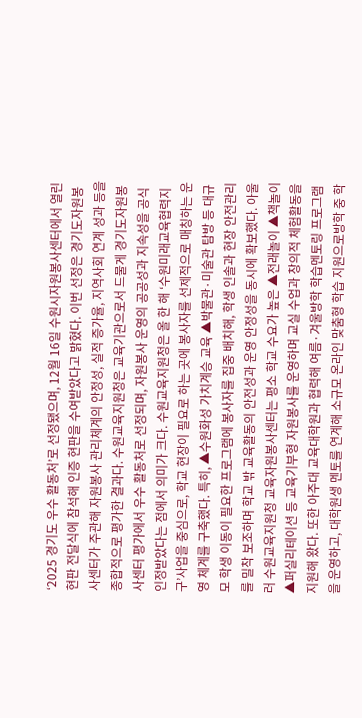‘2025 경기도 우수 활동처’로 선정됐으며, 12월 16일 수원시자원봉사센터에서 열린 현판 전달식에 참석해 인증 현판을 수여받았다고 밝혔다. 이번 선정은 경기도자원봉사센터가 주관해 자원봉사 관리체계의 안정성, 실적 증가율, 지역사회 연계 성과 등을 종합적으로 평가한 결과다. 수원교육지원청은 교육기관으로서 드물게 경기도자원봉사센터 평가에서 우수 활동처로 선정되며, 자원봉사 운영의 공공성과 지속성을 공식 인정받았다는 점에서 의미가 크다. 수원교육지원청은 올 한 해 ‘수원미래교육협력지구’사업을 중심으로, 학교 현장이 필요로 하는 곳에 봉사자를 선제적으로 매칭하는 운영 체계를 구축했다. 특히, ▲수원화성 가치계승 교육 ▲박물관·미술관 탐방 등 대규모 학생 이동이 필요한 프로그램에 봉사자를 집중 배치해, 학생 인솔과 현장 안전관리를 밀착 보조하며 학교 밖 교육활동의 안전성과 운영 안정성을 동시에 확보했다. 아울러 수원교육지원청 교육자원봉사센터는 평소 학교 수요가 높은 ▲전래놀이 ▲책놀이 ▲퍼실리테이션 등 교육기부형 자원봉사를 운영하며 교실 수업과 창의적 체험활동을 지원해 왔다. 또한 아주대 교육대학원과 협력해 여름·겨울방학 학습멘토링 프로그램을 운영하고, 대학원생 멘토를 연계해 소규모 온라인 맞춤형 학습 지원으로방학 중 학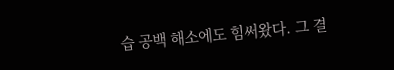습 공백 해소에도 힘써왔다. 그 결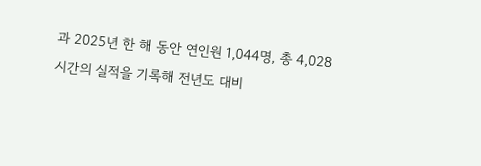과 2025년 한 해 동안 연인원 1,044명, 총 4,028시간의 실적을 기록해 전년도 대비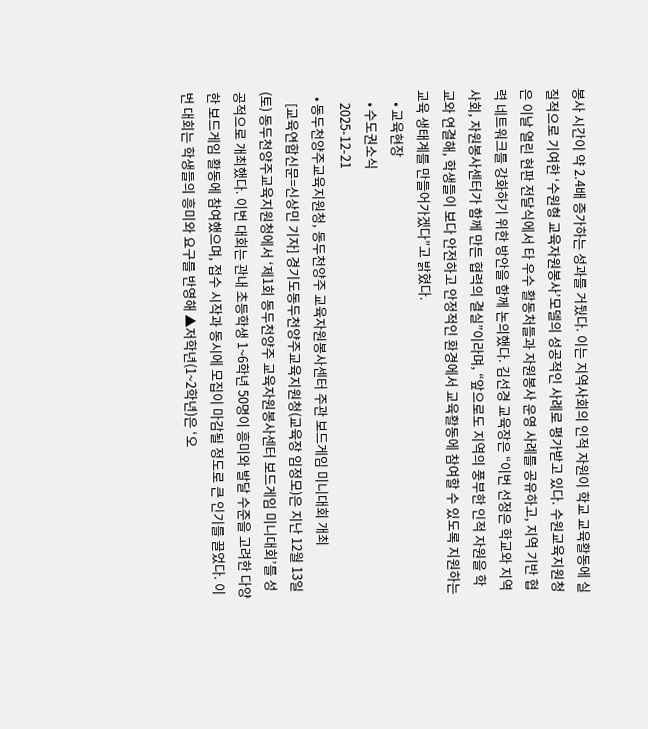봉사 시간이 약 2.4배 증가하는 성과를 거뒀다. 이는 지역사회의 인적 자원이 학교 교육활동에 실질적으로 기여한 ‘수원형 교육자원봉사’모델의 성공적인 사례로 평가받고 있다. 수원교육지원청은 이날 열린 현판 전달식에서 타 우수 활동처들과 자원봉사 운영 사례를 공유하고, 지역 기반 협력 네트워크를 강화하기 위한 방안을 함께 논의했다. 김선경 교육장은 “이번 선정은 학교와 지역사회, 자원봉사센터가 함께 만든 협력의 결실”이라며, “앞으로도 지역의 풍부한 인적 자원을 학교와 연결해, 학생들이 보다 안전하고 안정적인 환경에서 교육활동에 참여할 수 있도록 지원하는 교육 생태계를 만들어가겠다”고 밝혔다.
    • 교육현장
    • 수도권소식
    2025-12-21
  • 동두천양주교육지원청, 동두천양주 교육자원봉사센터 주관 보드게임 미니대회 개최
    [교육연합신문=신상민 기자] 경기도동두천양주교육지원청(교육장 임정모)은 지난 12월 13일(토) 동두천양주교육지원청에서 ‘제1회 동두천양주 교육자원봉사센터 보드게임 미니대회’를 성공적으로 개최했다. 이번 대회는 관내 초등학생 1~6학년 50명이 흥미와 발달 수준을 고려한 다양한 보드게임 활동에 참여했으며, 접수 시작과 동시에 모집이 마감될 정도로 큰 인기를 끌었다. 이번 대회는 학생들의 흥미와 요구를 반영해 ▲저학년(1~2학년)은 ‘오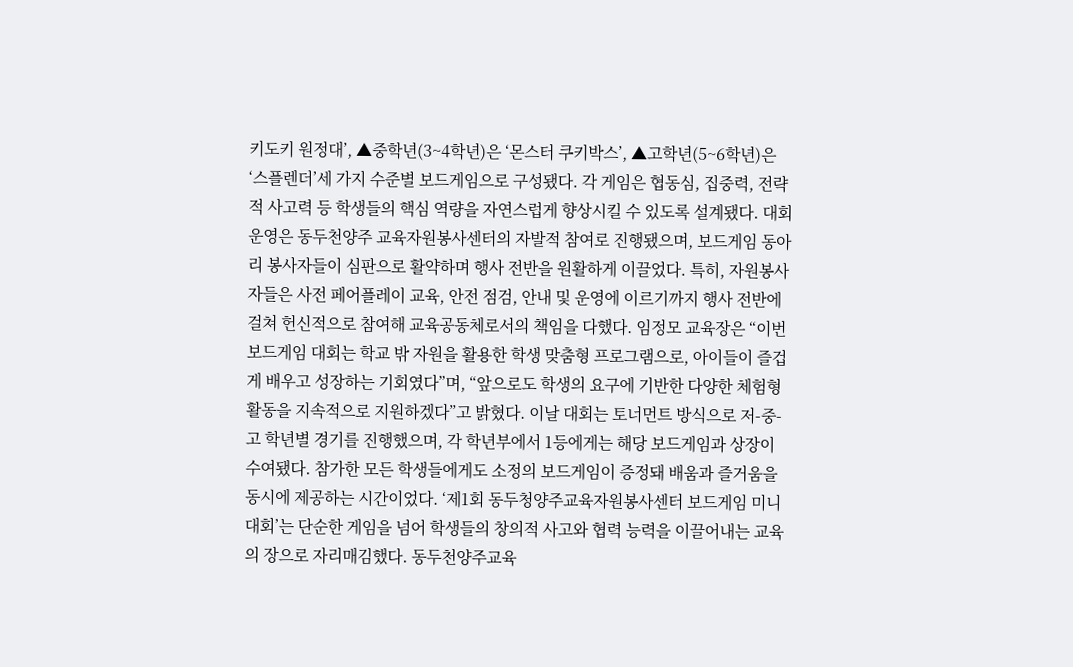키도키 원정대’, ▲중학년(3~4학년)은 ‘몬스터 쿠키박스’, ▲고학년(5~6학년)은 ‘스플렌더’세 가지 수준별 보드게임으로 구성됐다. 각 게임은 협동심, 집중력, 전략적 사고력 등 학생들의 핵심 역량을 자연스럽게 향상시킬 수 있도록 설계됐다. 대회 운영은 동두천양주 교육자원봉사센터의 자발적 참여로 진행됐으며, 보드게임 동아리 봉사자들이 심판으로 활약하며 행사 전반을 원활하게 이끌었다. 특히, 자원봉사자들은 사전 페어플레이 교육, 안전 점검, 안내 및 운영에 이르기까지 행사 전반에 걸쳐 헌신적으로 참여해 교육공동체로서의 책임을 다했다. 임정모 교육장은 “이번 보드게임 대회는 학교 밖 자원을 활용한 학생 맞춤형 프로그램으로, 아이들이 즐겁게 배우고 성장하는 기회였다”며, “앞으로도 학생의 요구에 기반한 다양한 체험형 활동을 지속적으로 지원하겠다”고 밝혔다. 이날 대회는 토너먼트 방식으로 저-중-고 학년별 경기를 진행했으며, 각 학년부에서 1등에게는 해당 보드게임과 상장이 수여됐다. 참가한 모든 학생들에게도 소정의 보드게임이 증정돼 배움과 즐거움을 동시에 제공하는 시간이었다. ‘제1회 동두청양주교육자원봉사센터 보드게임 미니대회’는 단순한 게임을 넘어 학생들의 창의적 사고와 협력 능력을 이끌어내는 교육의 장으로 자리매김했다. 동두천양주교육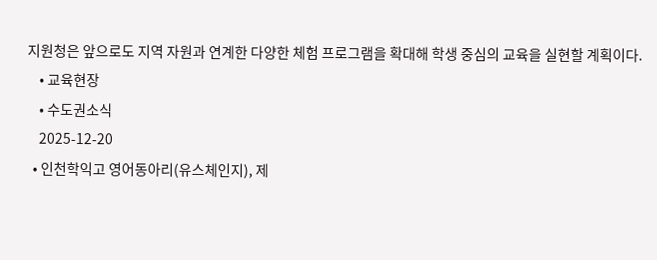지원청은 앞으로도 지역 자원과 연계한 다양한 체험 프로그램을 확대해 학생 중심의 교육을 실현할 계획이다.
    • 교육현장
    • 수도권소식
    2025-12-20
  • 인천학익고 영어동아리(유스체인지), 제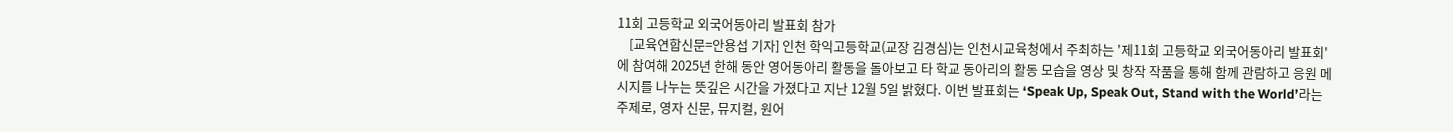11회 고등학교 외국어동아리 발표회 참가
    [교육연합신문=안용섭 기자] 인천 학익고등학교(교장 김경심)는 인천시교육청에서 주최하는 '제11회 고등학교 외국어동아리 발표회'에 참여해 2025년 한해 동안 영어동아리 활동을 돌아보고 타 학교 동아리의 활동 모습을 영상 및 창작 작품을 통해 함께 관람하고 응원 메시지를 나누는 뜻깊은 시간을 가졌다고 지난 12월 5일 밝혔다. 이번 발표회는 ‘Speak Up, Speak Out, Stand with the World’라는 주제로, 영자 신문, 뮤지컬, 원어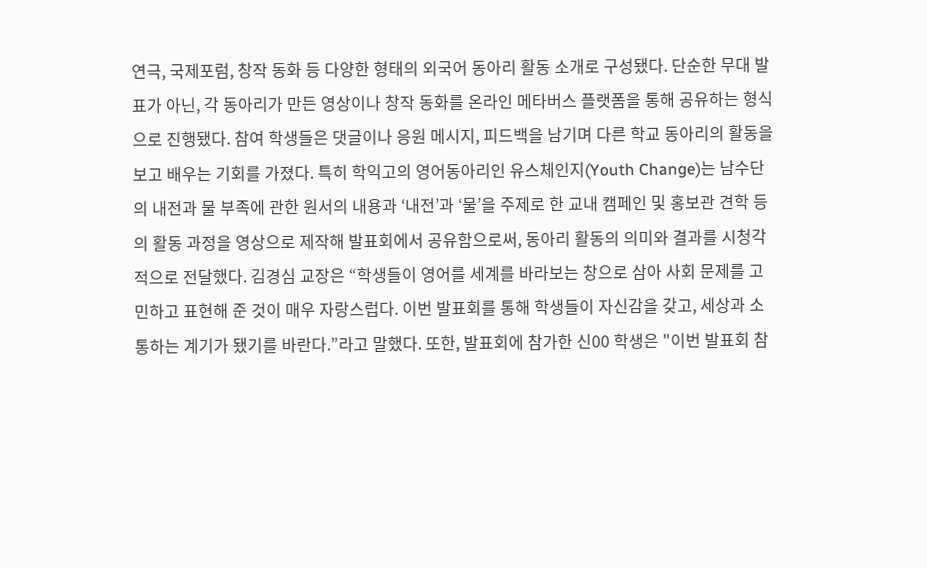연극, 국제포럼, 창작 동화 등 다양한 형태의 외국어 동아리 활동 소개로 구성됐다. 단순한 무대 발표가 아닌, 각 동아리가 만든 영상이나 창작 동화를 온라인 메타버스 플랫폼을 통해 공유하는 형식으로 진행됐다. 참여 학생들은 댓글이나 응원 메시지, 피드백을 남기며 다른 학교 동아리의 활동을 보고 배우는 기회를 가졌다. 특히 학익고의 영어동아리인 유스체인지(Youth Change)는 남수단의 내전과 물 부족에 관한 원서의 내용과 ‘내전’과 ‘물’을 주제로 한 교내 캠페인 및 홍보관 견학 등의 활동 과정을 영상으로 제작해 발표회에서 공유함으로써, 동아리 활동의 의미와 결과를 시청각적으로 전달했다. 김경심 교장은 “학생들이 영어를 세계를 바라보는 창으로 삼아 사회 문제를 고민하고 표현해 준 것이 매우 자랑스럽다. 이번 발표회를 통해 학생들이 자신감을 갖고, 세상과 소통하는 계기가 됐기를 바란다.”라고 말했다. 또한, 발표회에 참가한 신00 학생은 "이번 발표회 참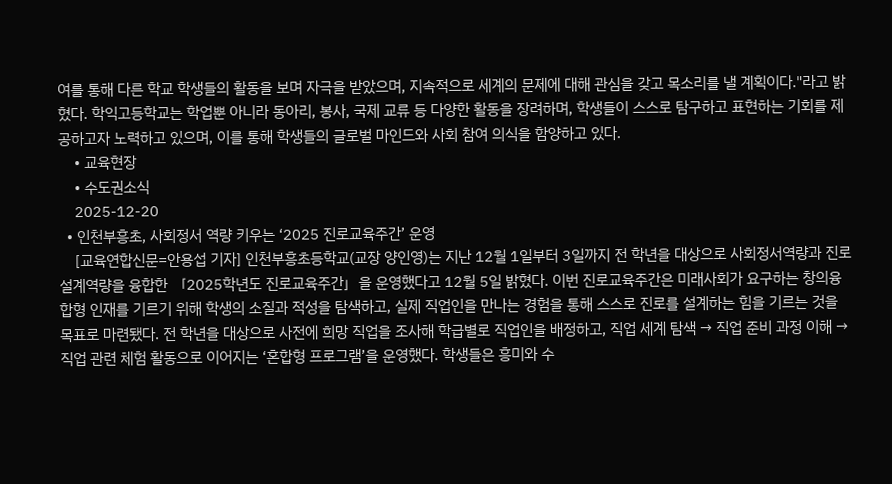여를 통해 다른 학교 학생들의 활동을 보며 자극을 받았으며, 지속적으로 세계의 문제에 대해 관심을 갖고 목소리를 낼 계획이다."라고 밝혔다. 학익고등학교는 학업뿐 아니라 동아리, 봉사, 국제 교류 등 다양한 활동을 장려하며, 학생들이 스스로 탐구하고 표현하는 기회를 제공하고자 노력하고 있으며, 이를 통해 학생들의 글로벌 마인드와 사회 참여 의식을 함양하고 있다.
    • 교육현장
    • 수도권소식
    2025-12-20
  • 인천부흥초, 사회정서 역량 키우는 ‘2025 진로교육주간’ 운영
    [교육연합신문=안용섭 기자] 인천부흥초등학교(교장 양인영)는 지난 12월 1일부터 3일까지 전 학년을 대상으로 사회정서역량과 진로설계역량을 융합한 「2025학년도 진로교육주간」을 운영했다고 12월 5일 밝혔다. 이번 진로교육주간은 미래사회가 요구하는 창의융합형 인재를 기르기 위해 학생의 소질과 적성을 탐색하고, 실제 직업인을 만나는 경험을 통해 스스로 진로를 설계하는 힘을 기르는 것을 목표로 마련됐다. 전 학년을 대상으로 사전에 희망 직업을 조사해 학급별로 직업인을 배정하고, 직업 세계 탐색 → 직업 준비 과정 이해 → 직업 관련 체험 활동으로 이어지는 ‘혼합형 프로그램’을 운영했다. 학생들은 흥미와 수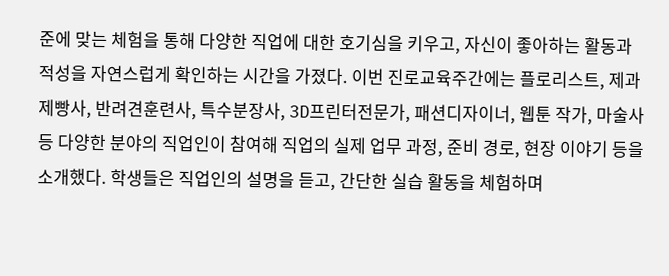준에 맞는 체험을 통해 다양한 직업에 대한 호기심을 키우고, 자신이 좋아하는 활동과 적성을 자연스럽게 확인하는 시간을 가졌다. 이번 진로교육주간에는 플로리스트, 제과제빵사, 반려견훈련사, 특수분장사, 3D프린터전문가, 패션디자이너, 웹툰 작가, 마술사 등 다양한 분야의 직업인이 참여해 직업의 실제 업무 과정, 준비 경로, 현장 이야기 등을 소개했다. 학생들은 직업인의 설명을 듣고, 간단한 실습 활동을 체험하며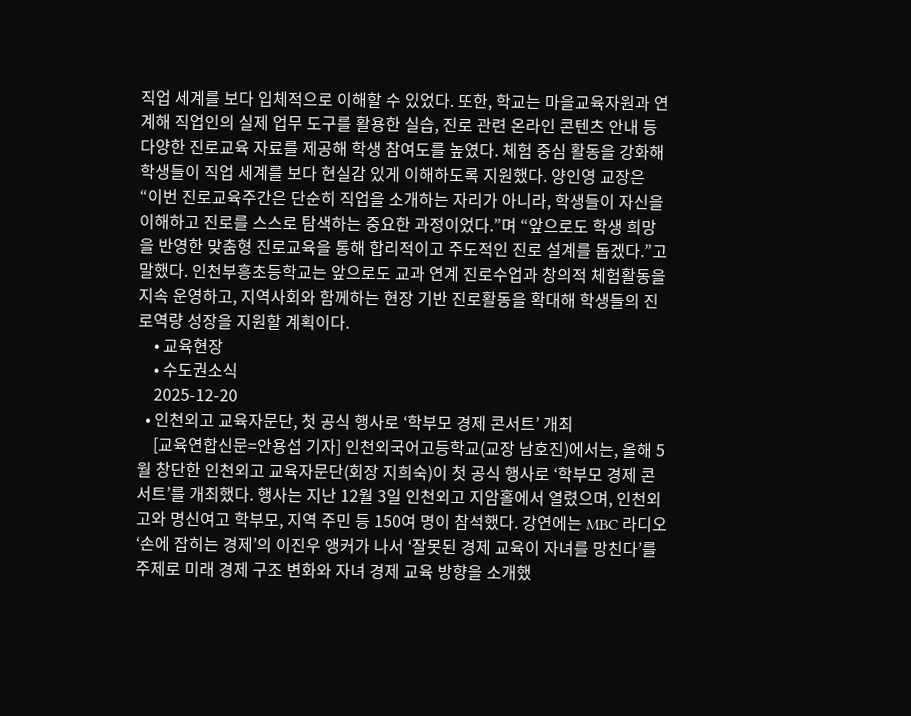직업 세계를 보다 입체적으로 이해할 수 있었다. 또한, 학교는 마을교육자원과 연계해 직업인의 실제 업무 도구를 활용한 실습, 진로 관련 온라인 콘텐츠 안내 등 다양한 진로교육 자료를 제공해 학생 참여도를 높였다. 체험 중심 활동을 강화해 학생들이 직업 세계를 보다 현실감 있게 이해하도록 지원했다. 양인영 교장은 “이번 진로교육주간은 단순히 직업을 소개하는 자리가 아니라, 학생들이 자신을 이해하고 진로를 스스로 탐색하는 중요한 과정이었다.”며 “앞으로도 학생 희망을 반영한 맞춤형 진로교육을 통해 합리적이고 주도적인 진로 설계를 돕겠다.”고 말했다. 인천부흥초등학교는 앞으로도 교과 연계 진로수업과 창의적 체험활동을 지속 운영하고, 지역사회와 함께하는 현장 기반 진로활동을 확대해 학생들의 진로역량 성장을 지원할 계획이다.
    • 교육현장
    • 수도권소식
    2025-12-20
  • 인천외고 교육자문단, 첫 공식 행사로 ‘학부모 경제 콘서트’ 개최
    [교육연합신문=안용섭 기자] 인천외국어고등학교(교장 남호진)에서는, 올해 5월 창단한 인천외고 교육자문단(회장 지희숙)이 첫 공식 행사로 ‘학부모 경제 콘서트’를 개최했다. 행사는 지난 12월 3일 인천외고 지암홀에서 열렸으며, 인천외고와 명신여고 학부모, 지역 주민 등 150여 명이 참석했다. 강연에는 MBC 라디오 ‘손에 잡히는 경제’의 이진우 앵커가 나서 ‘잘못된 경제 교육이 자녀를 망친다’를 주제로 미래 경제 구조 변화와 자녀 경제 교육 방향을 소개했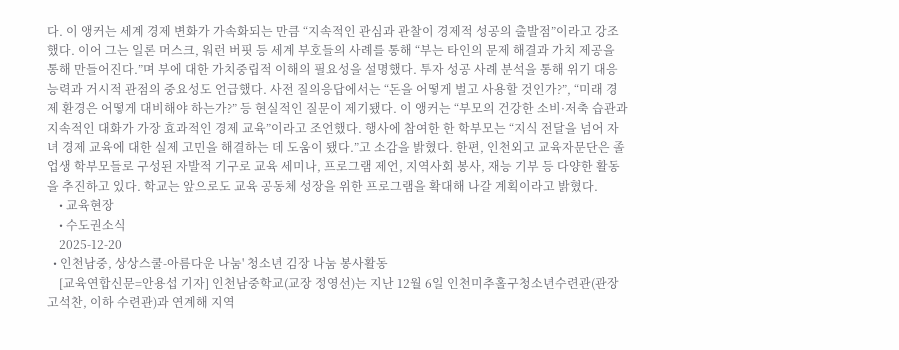다. 이 앵커는 세계 경제 변화가 가속화되는 만큼 “지속적인 관심과 관찰이 경제적 성공의 출발점”이라고 강조했다. 이어 그는 일론 머스크, 워런 버핏 등 세계 부호들의 사례를 통해 “부는 타인의 문제 해결과 가치 제공을 통해 만들어진다.”며 부에 대한 가치중립적 이해의 필요성을 설명했다. 투자 성공 사례 분석을 통해 위기 대응 능력과 거시적 관점의 중요성도 언급했다. 사전 질의응답에서는 “돈을 어떻게 벌고 사용할 것인가?”, “미래 경제 환경은 어떻게 대비해야 하는가?” 등 현실적인 질문이 제기됐다. 이 앵커는 “부모의 건강한 소비·저축 습관과 지속적인 대화가 가장 효과적인 경제 교육”이라고 조언했다. 행사에 참여한 한 학부모는 “지식 전달을 넘어 자녀 경제 교육에 대한 실제 고민을 해결하는 데 도움이 됐다.”고 소감을 밝혔다. 한편, 인천외고 교육자문단은 졸업생 학부모들로 구성된 자발적 기구로 교육 세미나, 프로그램 제언, 지역사회 봉사, 재능 기부 등 다양한 활동을 추진하고 있다. 학교는 앞으로도 교육 공동체 성장을 위한 프로그램을 확대해 나갈 계획이라고 밝혔다.
    • 교육현장
    • 수도권소식
    2025-12-20
  • 인천남중, 상상스쿨-아름다운 나눔' 청소년 김장 나눔 봉사활동
    [교육연합신문=안용섭 기자] 인천남중학교(교장 정영선)는 지난 12월 6일 인천미추홀구청소년수련관(관장 고석찬, 이하 수련관)과 연계해 지역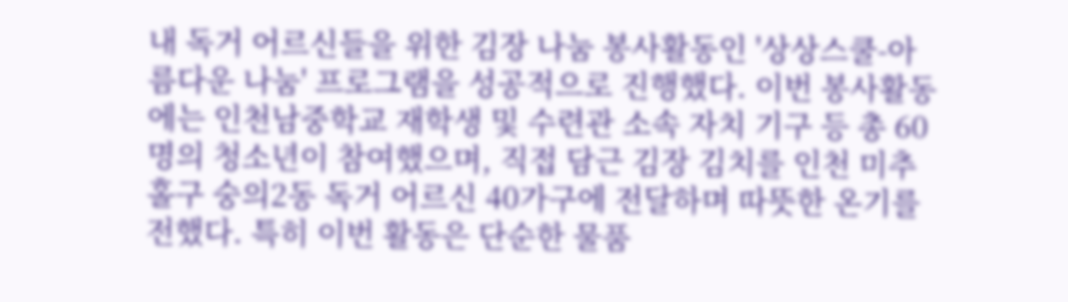내 독거 어르신들을 위한 김장 나눔 봉사활동인 '상상스쿨-아름다운 나눔' 프로그램을 성공적으로 진행했다. 이번 봉사활동에는 인천남중학교 재학생 및 수련관 소속 자치 기구 등 총 60명의 청소년이 참여했으며, 직접 담근 김장 김치를 인천 미추홀구 숭의2동 독거 어르신 40가구에 전달하며 따뜻한 온기를 전했다. 특히 이번 활동은 단순한 물품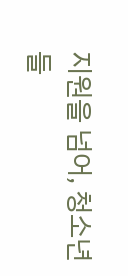지원을 넘어, 청소년들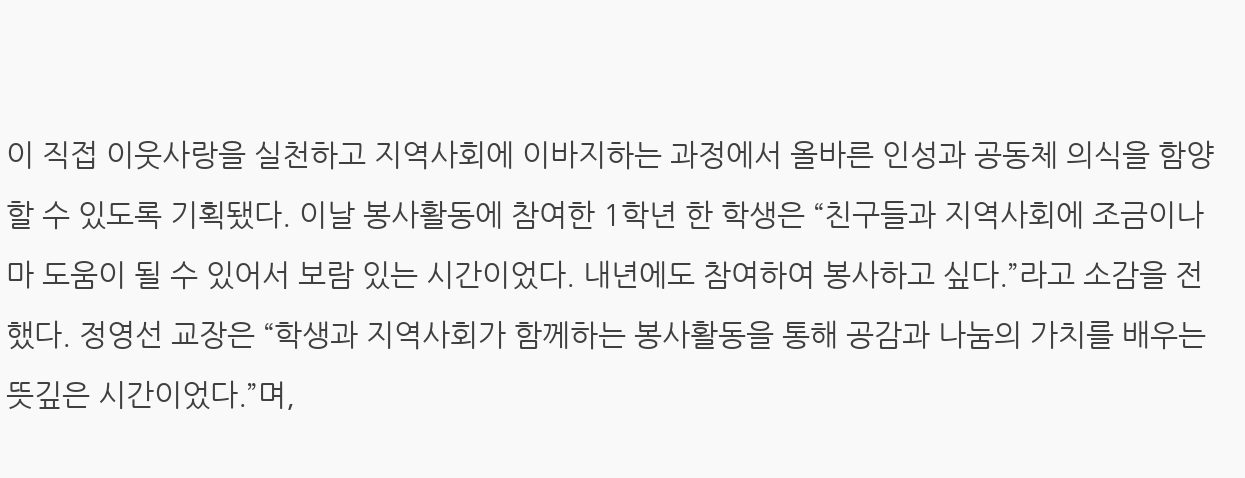이 직접 이웃사랑을 실천하고 지역사회에 이바지하는 과정에서 올바른 인성과 공동체 의식을 함양할 수 있도록 기획됐다. 이날 봉사활동에 참여한 1학년 한 학생은 “친구들과 지역사회에 조금이나마 도움이 될 수 있어서 보람 있는 시간이었다. 내년에도 참여하여 봉사하고 싶다.”라고 소감을 전했다. 정영선 교장은 “학생과 지역사회가 함께하는 봉사활동을 통해 공감과 나눔의 가치를 배우는 뜻깊은 시간이었다.”며,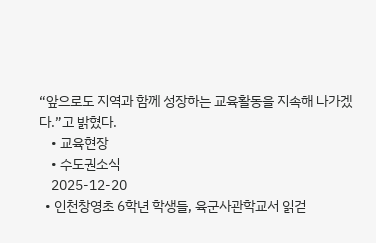“앞으로도 지역과 함께 성장하는 교육활동을 지속해 나가겠다.”고 밝혔다.
    • 교육현장
    • 수도권소식
    2025-12-20
  • 인천창영초 6학년 학생들, 육군사관학교서 읽걷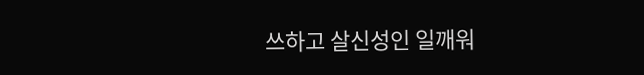쓰하고 살신성인 일깨워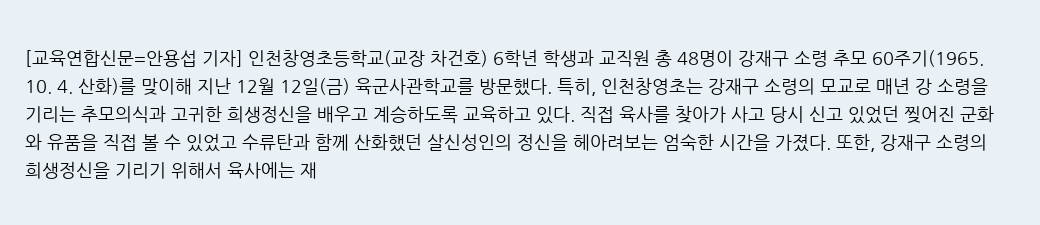[교육연합신문=안용섭 기자] 인천창영초등학교(교장 차건호) 6학년 학생과 교직원 총 48명이 강재구 소령 추모 60주기(1965. 10. 4. 산화)를 맞이해 지난 12월 12일(금) 육군사관학교를 방문했다. 특히, 인천창영초는 강재구 소령의 모교로 매년 강 소령을 기리는 추모의식과 고귀한 희생정신을 배우고 계승하도록 교육하고 있다. 직접 육사를 찾아가 사고 당시 신고 있었던 찢어진 군화와 유품을 직접 볼 수 있었고 수류탄과 함께 산화했던 살신성인의 정신을 헤아려보는 엄숙한 시간을 가졌다. 또한, 강재구 소령의 희생정신을 기리기 위해서 육사에는 재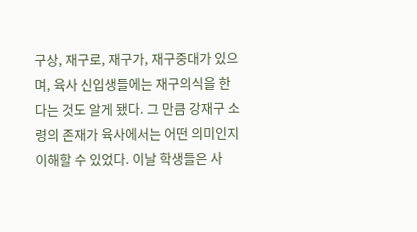구상, 재구로, 재구가, 재구중대가 있으며, 육사 신입생들에는 재구의식을 한다는 것도 알게 됐다. 그 만큼 강재구 소령의 존재가 육사에서는 어떤 의미인지 이해할 수 있었다. 이날 학생들은 사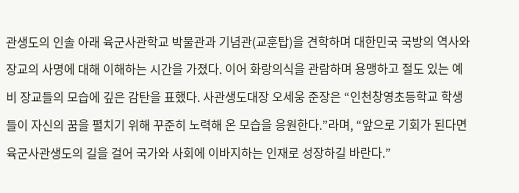관생도의 인솔 아래 육군사관학교 박물관과 기념관(교훈탑)을 견학하며 대한민국 국방의 역사와 장교의 사명에 대해 이해하는 시간을 가졌다. 이어 화랑의식을 관람하며 용맹하고 절도 있는 예비 장교들의 모습에 깊은 감탄을 표했다. 사관생도대장 오세웅 준장은 “인천창영초등학교 학생들이 자신의 꿈을 펼치기 위해 꾸준히 노력해 온 모습을 응원한다.”라며, “앞으로 기회가 된다면 육군사관생도의 길을 걸어 국가와 사회에 이바지하는 인재로 성장하길 바란다.”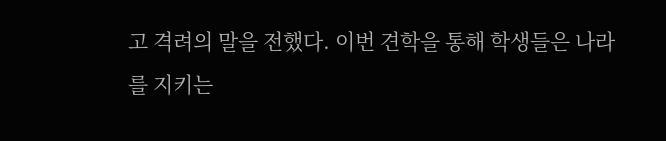고 격려의 말을 전했다. 이번 견학을 통해 학생들은 나라를 지키는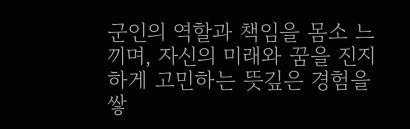군인의 역할과 책임을 몸소 느끼며, 자신의 미래와 꿈을 진지하게 고민하는 뜻깊은 경험을 쌓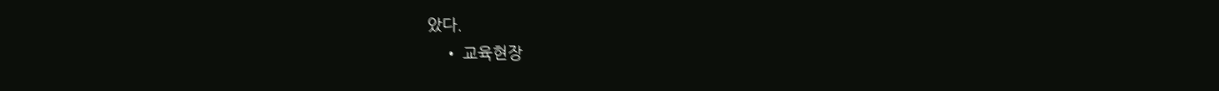았다.
    • 교육현장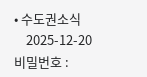• 수도권소식
    2025-12-20
비밀번호 :